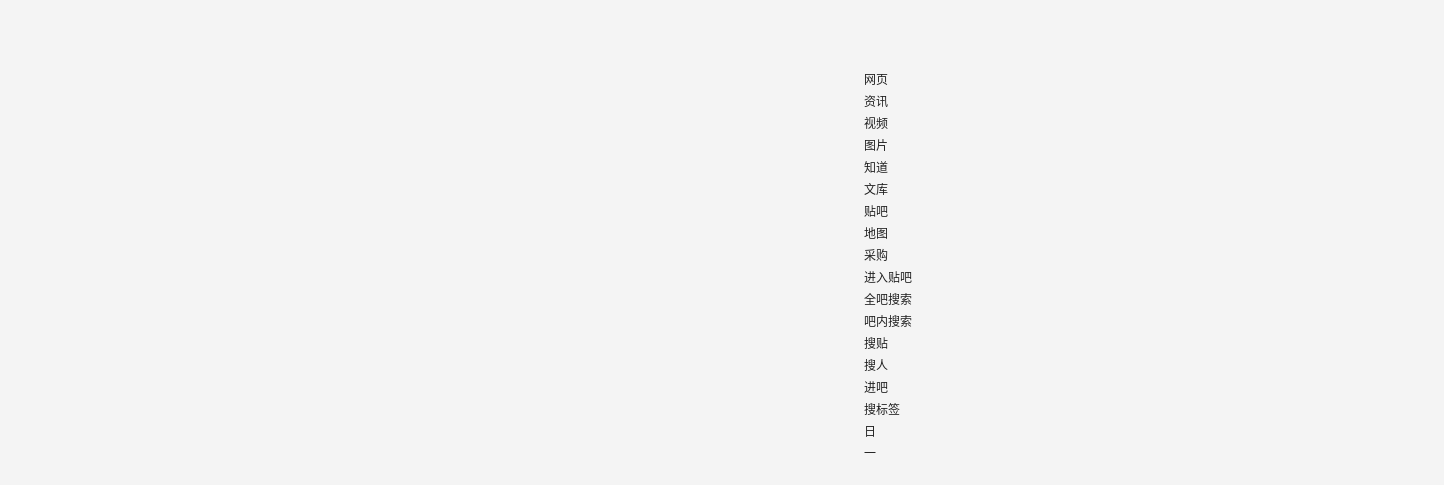网页
资讯
视频
图片
知道
文库
贴吧
地图
采购
进入贴吧
全吧搜索
吧内搜索
搜贴
搜人
进吧
搜标签
日
一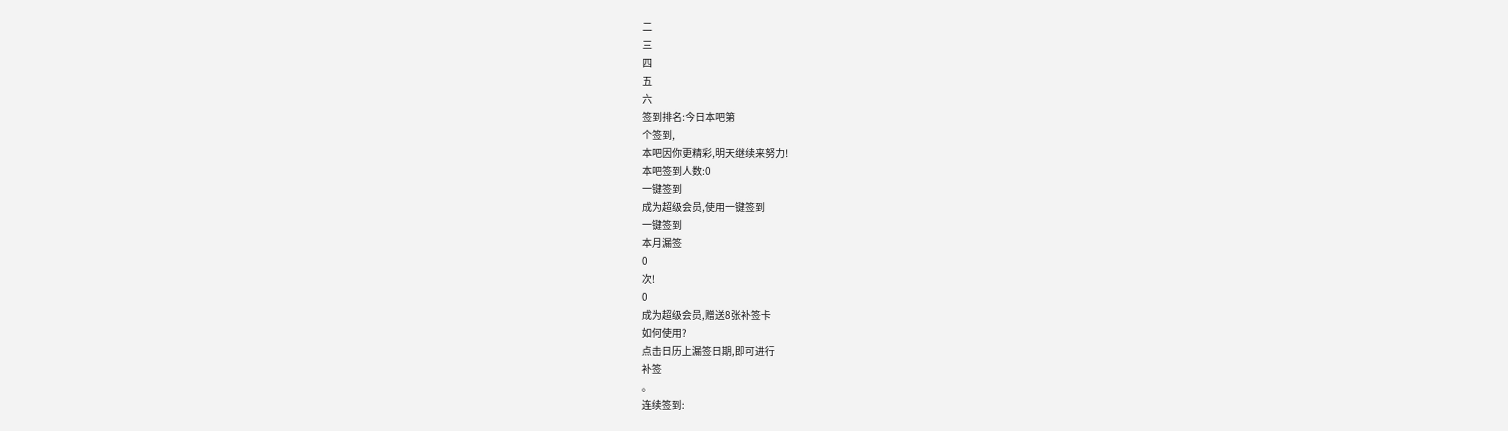二
三
四
五
六
签到排名:今日本吧第
个签到,
本吧因你更精彩,明天继续来努力!
本吧签到人数:0
一键签到
成为超级会员,使用一键签到
一键签到
本月漏签
0
次!
0
成为超级会员,赠送8张补签卡
如何使用?
点击日历上漏签日期,即可进行
补签
。
连续签到: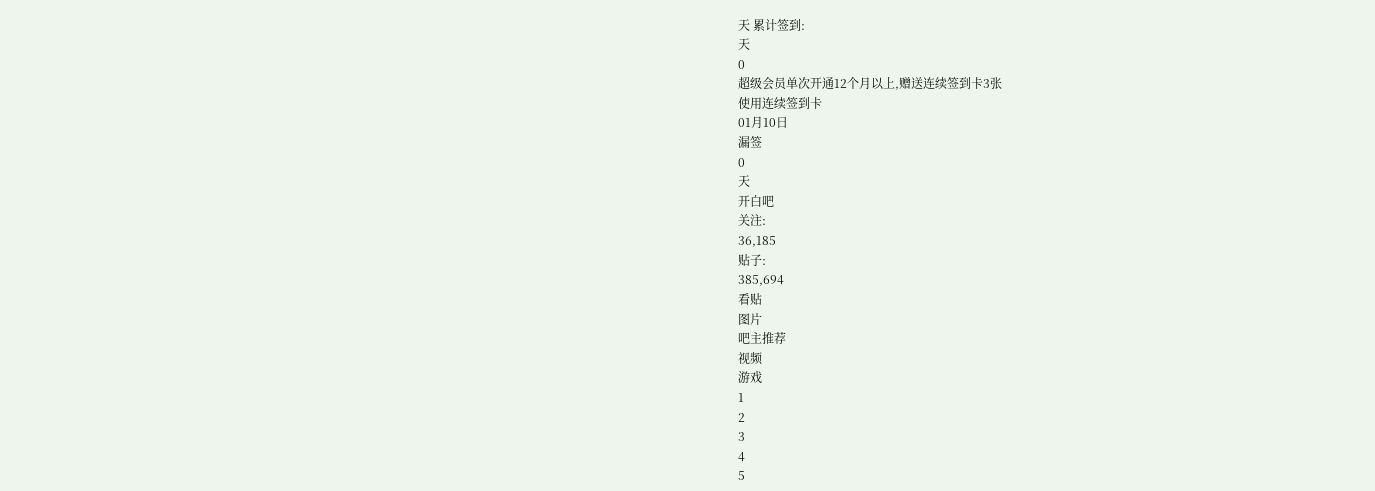天 累计签到:
天
0
超级会员单次开通12个月以上,赠送连续签到卡3张
使用连续签到卡
01月10日
漏签
0
天
开白吧
关注:
36,185
贴子:
385,694
看贴
图片
吧主推荐
视频
游戏
1
2
3
4
5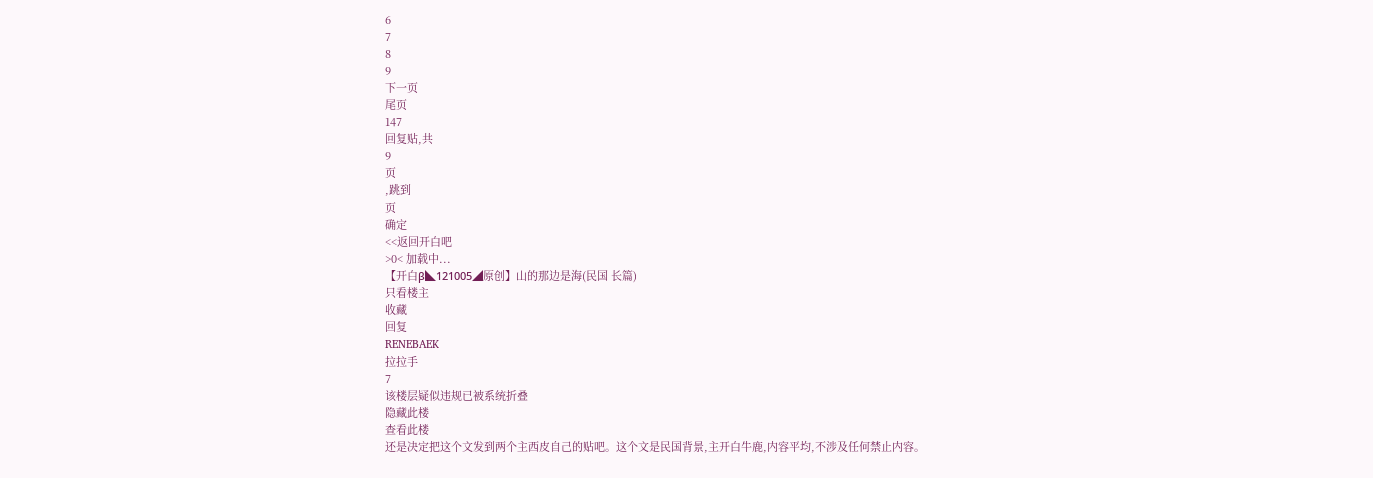6
7
8
9
下一页
尾页
147
回复贴,共
9
页
,跳到
页
确定
<<返回开白吧
>0< 加载中...
【开白β◣121005◢原创】山的那边是海(民国 长篇)
只看楼主
收藏
回复
RENEBAEK
拉拉手
7
该楼层疑似违规已被系统折叠
隐藏此楼
查看此楼
还是决定把这个文发到两个主西皮自己的贴吧。这个文是民国背景,主开白牛鹿,内容平均,不涉及任何禁止内容。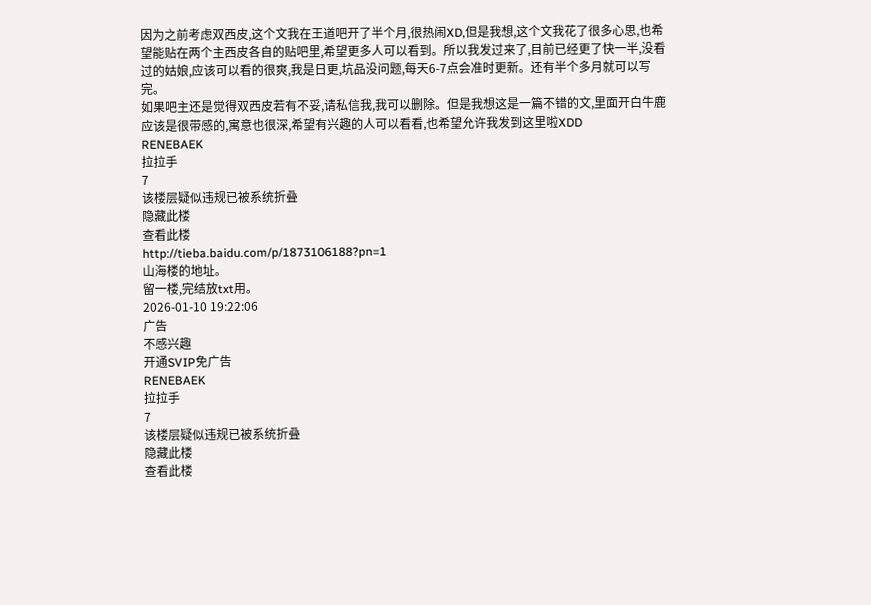因为之前考虑双西皮,这个文我在王道吧开了半个月,很热闹XD,但是我想,这个文我花了很多心思,也希望能贴在两个主西皮各自的贴吧里,希望更多人可以看到。所以我发过来了,目前已经更了快一半,没看过的姑娘,应该可以看的很爽,我是日更,坑品没问题,每天6-7点会准时更新。还有半个多月就可以写完。
如果吧主还是觉得双西皮若有不妥,请私信我,我可以删除。但是我想这是一篇不错的文,里面开白牛鹿应该是很带感的,寓意也很深,希望有兴趣的人可以看看,也希望允许我发到这里啦XDD
RENEBAEK
拉拉手
7
该楼层疑似违规已被系统折叠
隐藏此楼
查看此楼
http://tieba.baidu.com/p/1873106188?pn=1
山海楼的地址。
留一楼,完结放txt用。
2026-01-10 19:22:06
广告
不感兴趣
开通SVIP免广告
RENEBAEK
拉拉手
7
该楼层疑似违规已被系统折叠
隐藏此楼
查看此楼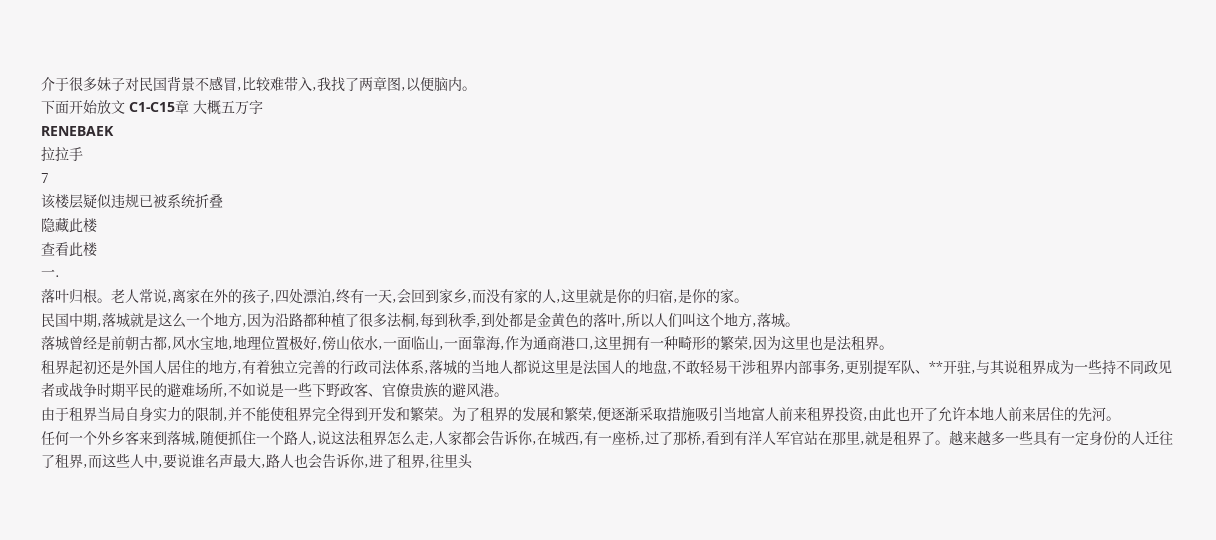介于很多妹子对民国背景不感冒,比较难带入,我找了两章图,以便脑内。
下面开始放文 C1-C15章 大概五万字
RENEBAEK
拉拉手
7
该楼层疑似违规已被系统折叠
隐藏此楼
查看此楼
一.
落叶归根。老人常说,离家在外的孩子,四处漂泊,终有一天,会回到家乡,而没有家的人,这里就是你的归宿,是你的家。
民国中期,落城就是这么一个地方,因为沿路都种植了很多法桐,每到秋季,到处都是金黄色的落叶,所以人们叫这个地方,落城。
落城曾经是前朝古都,风水宝地,地理位置极好,傍山依水,一面临山,一面靠海,作为通商港口,这里拥有一种畸形的繁荣,因为这里也是法租界。
租界起初还是外国人居住的地方,有着独立完善的行政司法体系,落城的当地人都说这里是法国人的地盘,不敢轻易干涉租界内部事务,更别提军队、**开驻,与其说租界成为一些持不同政见者或战争时期平民的避难场所,不如说是一些下野政客、官僚贵族的避风港。
由于租界当局自身实力的限制,并不能使租界完全得到开发和繁荣。为了租界的发展和繁荣,便逐渐采取措施吸引当地富人前来租界投资,由此也开了允许本地人前来居住的先河。
任何一个外乡客来到落城,随便抓住一个路人,说这法租界怎么走,人家都会告诉你,在城西,有一座桥,过了那桥,看到有洋人军官站在那里,就是租界了。越来越多一些具有一定身份的人迁往了租界,而这些人中,要说谁名声最大,路人也会告诉你,进了租界,往里头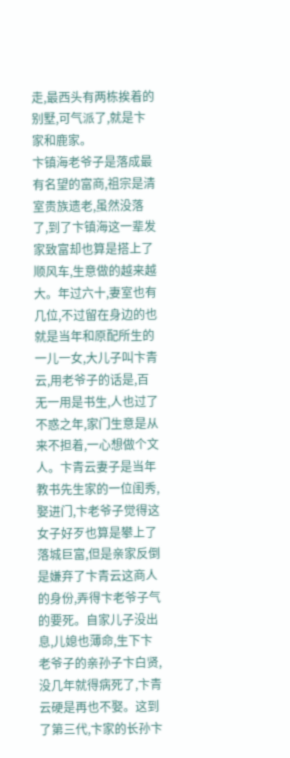走,最西头有两栋挨着的别墅,可气派了,就是卞家和鹿家。
卞镇海老爷子是落成最有名望的富商,祖宗是清室贵族遗老,虽然没落了,到了卞镇海这一辈发家致富却也算是搭上了顺风车,生意做的越来越大。年过六十,妻室也有几位,不过留在身边的也就是当年和原配所生的一儿一女,大儿子叫卞青云,用老爷子的话是,百无一用是书生,人也过了不惑之年,家门生意是从来不担着,一心想做个文人。卞青云妻子是当年教书先生家的一位闺秀,娶进门,卞老爷子觉得这女子好歹也算是攀上了落城巨富,但是亲家反倒是嫌弃了卞青云这商人的身份,弄得卞老爷子气的要死。自家儿子没出息,儿媳也薄命,生下卞老爷子的亲孙子卞白贤,没几年就得病死了,卞青云硬是再也不娶。这到了第三代,卞家的长孙卞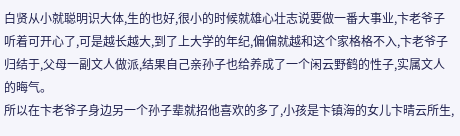白贤从小就聪明识大体,生的也好,很小的时候就雄心壮志说要做一番大事业,卞老爷子听着可开心了,可是越长越大,到了上大学的年纪,偏偏就越和这个家格格不入,卞老爷子归结于,父母一副文人做派,结果自己亲孙子也给养成了一个闲云野鹤的性子,实属文人的晦气。
所以在卞老爷子身边另一个孙子辈就招他喜欢的多了,小孩是卞镇海的女儿卞晴云所生,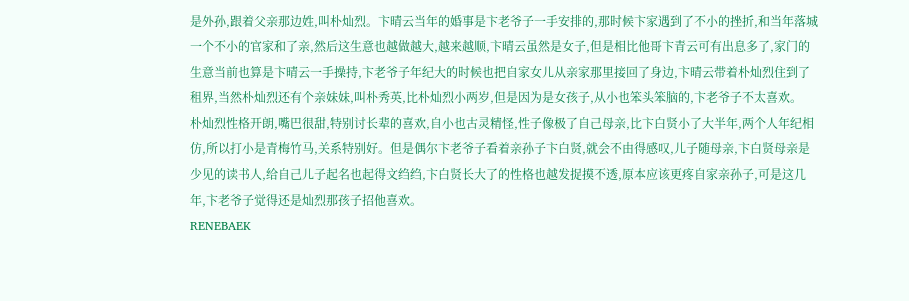是外孙,跟着父亲那边姓,叫朴灿烈。卞晴云当年的婚事是卞老爷子一手安排的,那时候卞家遇到了不小的挫折,和当年落城一个不小的官家和了亲,然后这生意也越做越大,越来越顺,卞晴云虽然是女子,但是相比他哥卞青云可有出息多了,家门的生意当前也算是卞晴云一手操持,卞老爷子年纪大的时候也把自家女儿从亲家那里接回了身边,卞晴云带着朴灿烈住到了租界,当然朴灿烈还有个亲妹妹,叫朴秀英,比朴灿烈小两岁,但是因为是女孩子,从小也笨头笨脑的,卞老爷子不太喜欢。
朴灿烈性格开朗,嘴巴很甜,特别讨长辈的喜欢,自小也古灵精怪,性子像极了自己母亲,比卞白贤小了大半年,两个人年纪相仿,所以打小是青梅竹马,关系特别好。但是偶尔卞老爷子看着亲孙子卞白贤,就会不由得感叹,儿子随母亲,卞白贤母亲是少见的读书人,给自己儿子起名也起得文绉绉,卞白贤长大了的性格也越发捉摸不透,原本应该更疼自家亲孙子,可是这几年,卞老爷子觉得还是灿烈那孩子招他喜欢。
RENEBAEK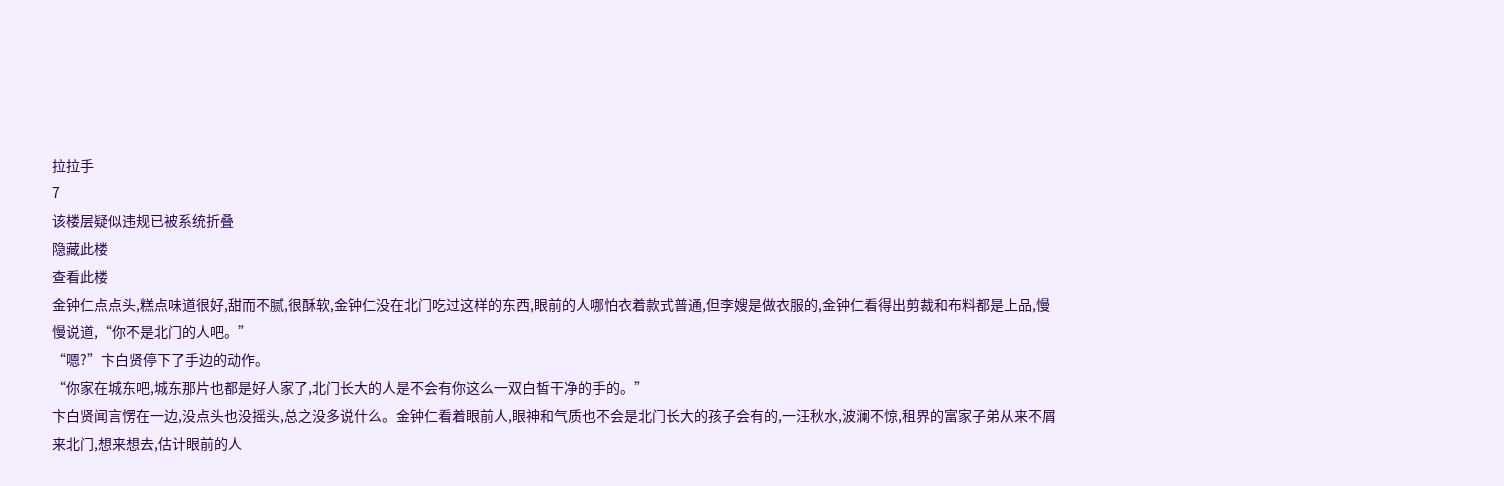拉拉手
7
该楼层疑似违规已被系统折叠
隐藏此楼
查看此楼
金钟仁点点头,糕点味道很好,甜而不腻,很酥软,金钟仁没在北门吃过这样的东西,眼前的人哪怕衣着款式普通,但李嫂是做衣服的,金钟仁看得出剪裁和布料都是上品,慢慢说道,“你不是北门的人吧。”
“嗯?”卞白贤停下了手边的动作。
“你家在城东吧,城东那片也都是好人家了,北门长大的人是不会有你这么一双白皙干净的手的。”
卞白贤闻言愣在一边,没点头也没摇头,总之没多说什么。金钟仁看着眼前人,眼神和气质也不会是北门长大的孩子会有的,一汪秋水,波澜不惊,租界的富家子弟从来不屑来北门,想来想去,估计眼前的人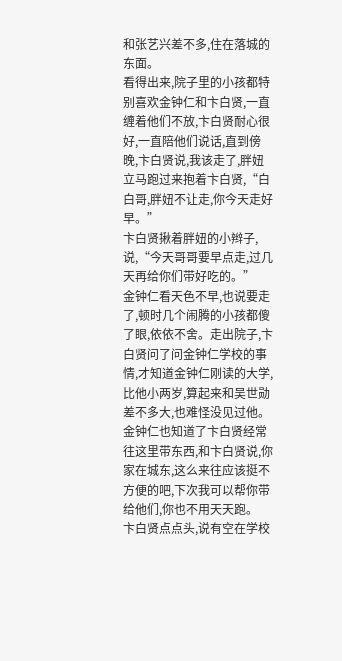和张艺兴差不多,住在落城的东面。
看得出来,院子里的小孩都特别喜欢金钟仁和卞白贤,一直缠着他们不放,卞白贤耐心很好,一直陪他们说话,直到傍晚,卞白贤说,我该走了,胖妞立马跑过来抱着卞白贤,“白白哥,胖妞不让走,你今天走好早。”
卞白贤揪着胖妞的小辫子,说,“今天哥哥要早点走,过几天再给你们带好吃的。”
金钟仁看天色不早,也说要走了,顿时几个闹腾的小孩都傻了眼,依依不舍。走出院子,卞白贤问了问金钟仁学校的事情,才知道金钟仁刚读的大学,比他小两岁,算起来和吴世勋差不多大,也难怪没见过他。金钟仁也知道了卞白贤经常往这里带东西,和卞白贤说,你家在城东,这么来往应该挺不方便的吧,下次我可以帮你带给他们,你也不用天天跑。
卞白贤点点头,说有空在学校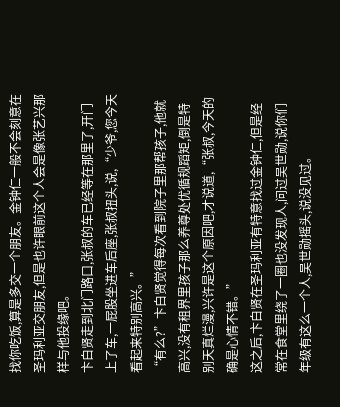找你吃饭,算是多交一个朋友。金钟仁一般不会刻意在圣玛利亚交朋友,但是也许眼前这个人会是像张艺兴那样与他投缘吧。
卞白贤走到北门路口,张叔的车已经等在那里了,开门上了车,一屁股坐进车后座,张叔扭头,说,“少爷,您今天看起来特别高兴。”
“有么?”卞白贤觉得每次看到院子里那帮孩子,他就高兴,没有租界里孩子那么养尊处优循规蹈矩,倒是特别天真烂漫,兴许是这个原因吧,才说道,“张叔,今天的确是心情不错。”
这之后,卞白贤在圣玛利亚有特意找过金钟仁,但是经常在食堂里绕了一圈也没发现人,问过吴世勋,说你们年级有这么一个人,吴世勋摇头,说没见过。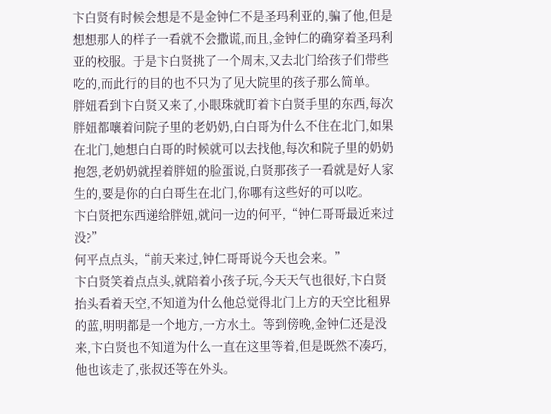卞白贤有时候会想是不是金钟仁不是圣玛利亚的,骗了他,但是想想那人的样子一看就不会撒谎,而且,金钟仁的确穿着圣玛利亚的校服。于是卞白贤挑了一个周末,又去北门给孩子们带些吃的,而此行的目的也不只为了见大院里的孩子那么简单。
胖妞看到卞白贤又来了,小眼珠就盯着卞白贤手里的东西,每次胖妞都嚷着问院子里的老奶奶,白白哥为什么不住在北门,如果在北门,她想白白哥的时候就可以去找他,每次和院子里的奶奶抱怨,老奶奶就捏着胖妞的脸蛋说,白贤那孩子一看就是好人家生的,要是你的白白哥生在北门,你哪有这些好的可以吃。
卞白贤把东西递给胖妞,就问一边的何平,“钟仁哥哥最近来过没?”
何平点点头,“前天来过,钟仁哥哥说今天也会来。”
卞白贤笑着点点头,就陪着小孩子玩,今天天气也很好,卞白贤抬头看着天空,不知道为什么他总觉得北门上方的天空比租界的蓝,明明都是一个地方,一方水土。等到傍晚,金钟仁还是没来,卞白贤也不知道为什么一直在这里等着,但是既然不凑巧,他也该走了,张叔还等在外头。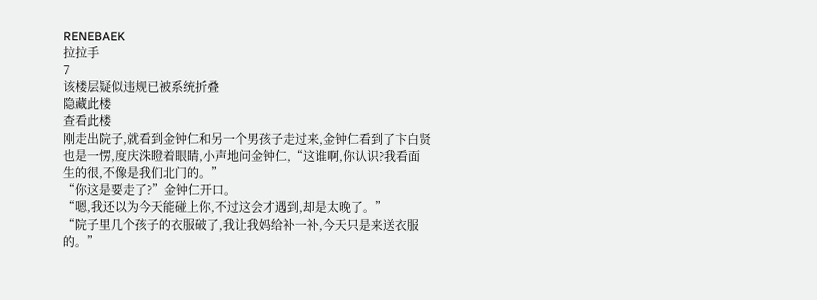RENEBAEK
拉拉手
7
该楼层疑似违规已被系统折叠
隐藏此楼
查看此楼
刚走出院子,就看到金钟仁和另一个男孩子走过来,金钟仁看到了卞白贤也是一愣,度庆洙瞪着眼睛,小声地问金钟仁,“这谁啊,你认识?我看面生的很,不像是我们北门的。”
“你这是要走了?”金钟仁开口。
“嗯,我还以为今天能碰上你,不过这会才遇到,却是太晚了。”
“院子里几个孩子的衣服破了,我让我妈给补一补,今天只是来送衣服的。”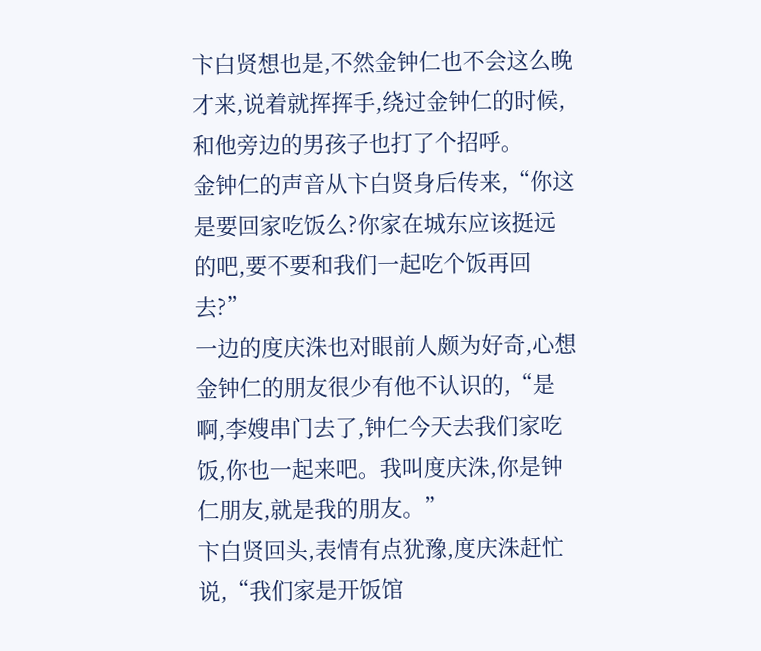卞白贤想也是,不然金钟仁也不会这么晚才来,说着就挥挥手,绕过金钟仁的时候,和他旁边的男孩子也打了个招呼。
金钟仁的声音从卞白贤身后传来,“你这是要回家吃饭么?你家在城东应该挺远的吧,要不要和我们一起吃个饭再回去?”
一边的度庆洙也对眼前人颇为好奇,心想金钟仁的朋友很少有他不认识的,“是啊,李嫂串门去了,钟仁今天去我们家吃饭,你也一起来吧。我叫度庆洙,你是钟仁朋友,就是我的朋友。”
卞白贤回头,表情有点犹豫,度庆洙赶忙说,“我们家是开饭馆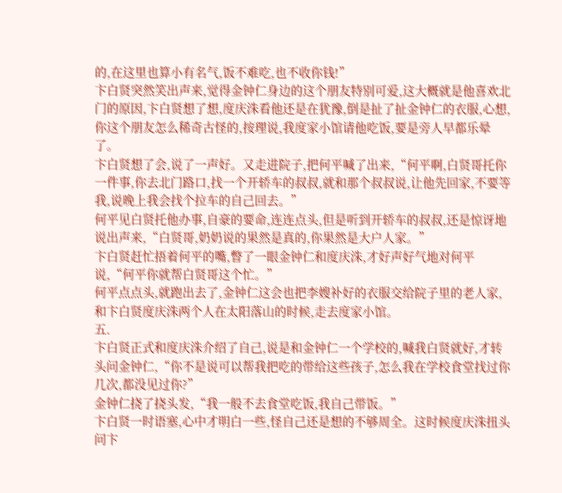的,在这里也算小有名气,饭不难吃,也不收你钱!”
卞白贤突然笑出声来,觉得金钟仁身边的这个朋友特别可爱,这大概就是他喜欢北门的原因,卞白贤想了想,度庆洙看他还是在犹豫,倒是扯了扯金钟仁的衣服,心想,你这个朋友怎么稀奇古怪的,按理说,我度家小馆请他吃饭,要是旁人早都乐晕了。
卞白贤想了会,说了一声好。又走进院子,把何平喊了出来,“何平啊,白贤哥托你一件事,你去北门路口,找一个开轿车的叔叔,就和那个叔叔说,让他先回家,不要等我,说晚上我会找个拉车的自己回去。”
何平见白贤托他办事,自豪的要命,连连点头,但是听到开轿车的叔叔,还是惊讶地说出声来,“白贤哥,奶奶说的果然是真的,你果然是大户人家。”
卞白贤赶忙捂着何平的嘴,瞥了一眼金钟仁和度庆洙,才好声好气地对何平说,“何平你就帮白贤哥这个忙。”
何平点点头,就跑出去了,金钟仁这会也把李嫂补好的衣服交给院子里的老人家,和卞白贤度庆洙两个人在太阳落山的时候,走去度家小馆。
五.
卞白贤正式和度庆洙介绍了自己,说是和金钟仁一个学校的,喊我白贤就好,才转头问金钟仁,“你不是说可以帮我把吃的带给这些孩子,怎么我在学校食堂找过你几次,都没见过你?”
金钟仁挠了挠头发,“我一般不去食堂吃饭,我自己带饭。”
卞白贤一时语塞,心中才明白一些,怪自己还是想的不够周全。这时候度庆洙扭头问卞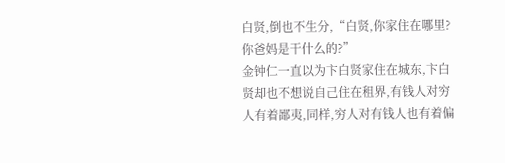白贤,倒也不生分,“白贤,你家住在哪里?你爸妈是干什么的?”
金钟仁一直以为卞白贤家住在城东,卞白贤却也不想说自己住在租界,有钱人对穷人有着鄙夷,同样,穷人对有钱人也有着偏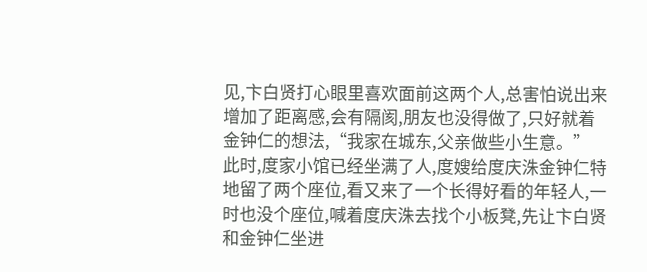见,卞白贤打心眼里喜欢面前这两个人,总害怕说出来增加了距离感,会有隔阂,朋友也没得做了,只好就着金钟仁的想法,“我家在城东,父亲做些小生意。”
此时,度家小馆已经坐满了人,度嫂给度庆洙金钟仁特地留了两个座位,看又来了一个长得好看的年轻人,一时也没个座位,喊着度庆洙去找个小板凳,先让卞白贤和金钟仁坐进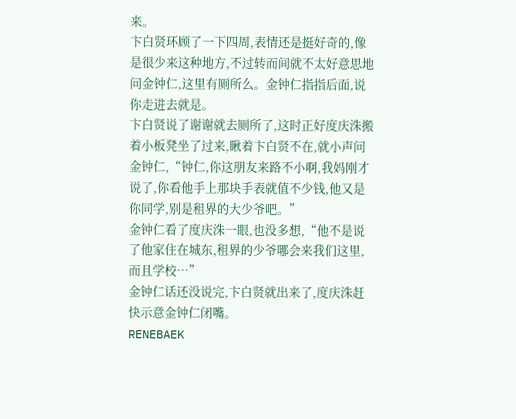来。
卞白贤环顾了一下四周,表情还是挺好奇的,像是很少来这种地方,不过转而间就不太好意思地问金钟仁,这里有厕所么。金钟仁指指后面,说你走进去就是。
卞白贤说了谢谢就去厕所了,这时正好度庆洙搬着小板凳坐了过来,瞅着卞白贤不在,就小声问金钟仁,“钟仁,你这朋友来路不小啊,我妈刚才说了,你看他手上那块手表就值不少钱,他又是你同学,别是租界的大少爷吧。”
金钟仁看了度庆洙一眼,也没多想,“他不是说了他家住在城东,租界的少爷哪会来我们这里,而且学校…”
金钟仁话还没说完,卞白贤就出来了,度庆洙赶快示意金钟仁闭嘴。
RENEBAEK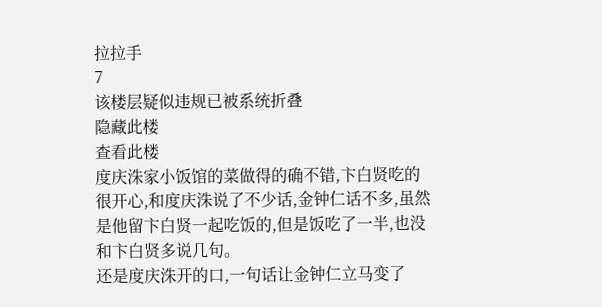拉拉手
7
该楼层疑似违规已被系统折叠
隐藏此楼
查看此楼
度庆洙家小饭馆的菜做得的确不错,卞白贤吃的很开心,和度庆洙说了不少话,金钟仁话不多,虽然是他留卞白贤一起吃饭的,但是饭吃了一半,也没和卞白贤多说几句。
还是度庆洙开的口,一句话让金钟仁立马变了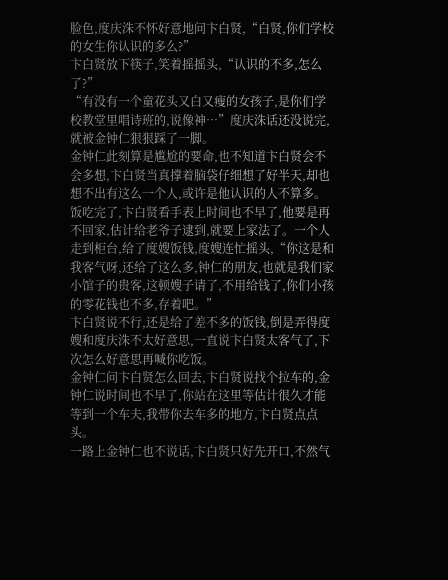脸色,度庆洙不怀好意地问卞白贤,“白贤,你们学校的女生你认识的多么?”
卞白贤放下筷子,笑着摇摇头,“认识的不多,怎么了?”
“有没有一个童花头又白又瘦的女孩子,是你们学校教堂里唱诗班的,说像神…”度庆洙话还没说完,就被金钟仁狠狠踩了一脚。
金钟仁此刻算是尴尬的要命,也不知道卞白贤会不会多想,卞白贤当真撑着脑袋仔细想了好半天,却也想不出有这么一个人,或许是他认识的人不算多。
饭吃完了,卞白贤看手表上时间也不早了,他要是再不回家,估计给老爷子逮到,就要上家法了。一个人走到柜台,给了度嫂饭钱,度嫂连忙摇头,“你这是和我客气呀,还给了这么多,钟仁的朋友,也就是我们家小馆子的贵客,这顿嫂子请了,不用给钱了,你们小孩的零花钱也不多,存着吧。”
卞白贤说不行,还是给了差不多的饭钱,倒是弄得度嫂和度庆洙不太好意思,一直说卞白贤太客气了,下次怎么好意思再喊你吃饭。
金钟仁问卞白贤怎么回去,卞白贤说找个拉车的,金钟仁说时间也不早了,你站在这里等估计很久才能等到一个车夫,我带你去车多的地方,卞白贤点点头。
一路上金钟仁也不说话,卞白贤只好先开口,不然气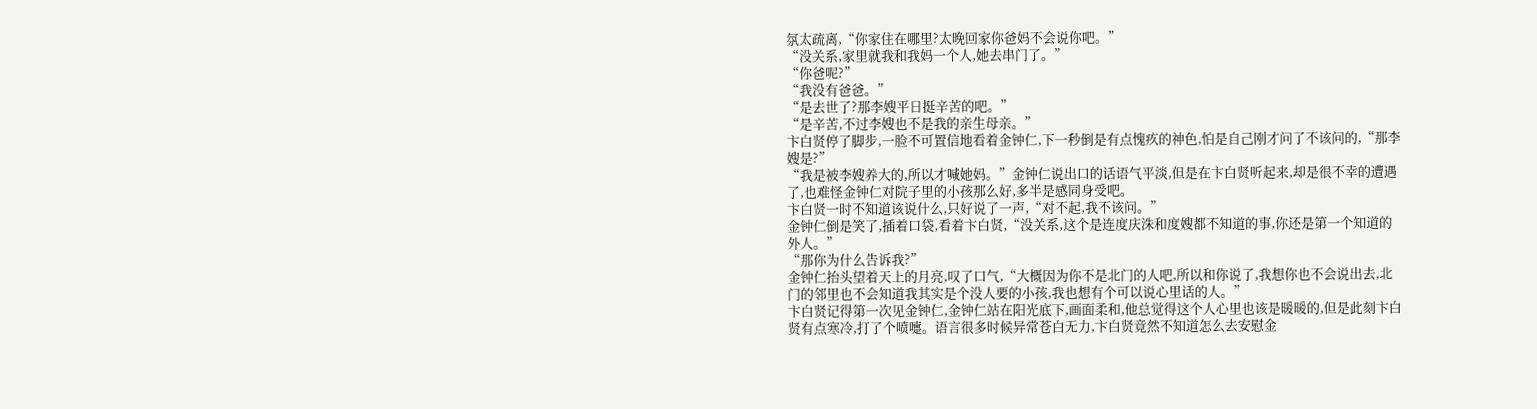氛太疏离,“你家住在哪里?太晚回家你爸妈不会说你吧。”
“没关系,家里就我和我妈一个人,她去串门了。”
“你爸呢?”
“我没有爸爸。”
“是去世了?那李嫂平日挺辛苦的吧。”
“是辛苦,不过李嫂也不是我的亲生母亲。”
卞白贤停了脚步,一脸不可置信地看着金钟仁,下一秒倒是有点愧疚的神色,怕是自己刚才问了不该问的,“那李嫂是?”
“我是被李嫂养大的,所以才喊她妈。”金钟仁说出口的话语气平淡,但是在卞白贤听起来,却是很不幸的遭遇了,也难怪金钟仁对院子里的小孩那么好,多半是感同身受吧。
卞白贤一时不知道该说什么,只好说了一声,“对不起,我不该问。”
金钟仁倒是笑了,插着口袋,看着卞白贤,“没关系,这个是连度庆洙和度嫂都不知道的事,你还是第一个知道的外人。”
“那你为什么告诉我?”
金钟仁抬头望着天上的月亮,叹了口气,“大概因为你不是北门的人吧,所以和你说了,我想你也不会说出去,北门的邻里也不会知道我其实是个没人要的小孩,我也想有个可以说心里话的人。”
卞白贤记得第一次见金钟仁,金钟仁站在阳光底下,画面柔和,他总觉得这个人心里也该是暖暖的,但是此刻卞白贤有点寒冷,打了个喷嚏。语言很多时候异常苍白无力,卞白贤竟然不知道怎么去安慰金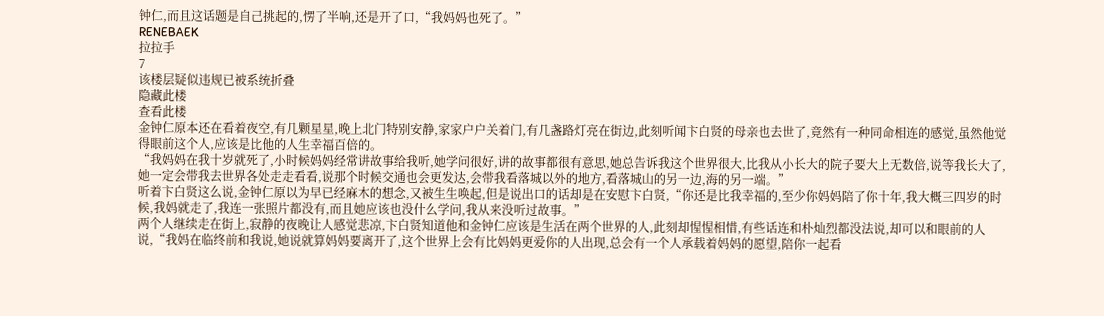钟仁,而且这话题是自己挑起的,愣了半响,还是开了口,“我妈妈也死了。”
RENEBAEK
拉拉手
7
该楼层疑似违规已被系统折叠
隐藏此楼
查看此楼
金钟仁原本还在看着夜空,有几颗星星,晚上北门特别安静,家家户户关着门,有几盏路灯亮在街边,此刻听闻卞白贤的母亲也去世了,竟然有一种同命相连的感觉,虽然他觉得眼前这个人,应该是比他的人生幸福百倍的。
“我妈妈在我十岁就死了,小时候妈妈经常讲故事给我听,她学问很好,讲的故事都很有意思,她总告诉我这个世界很大,比我从小长大的院子要大上无数倍,说等我长大了,她一定会带我去世界各处走走看看,说那个时候交通也会更发达,会带我看落城以外的地方,看落城山的另一边,海的另一端。”
听着卞白贤这么说,金钟仁原以为早已经麻木的想念,又被生生唤起,但是说出口的话却是在安慰卞白贤,“你还是比我幸福的,至少你妈妈陪了你十年,我大概三四岁的时候,我妈就走了,我连一张照片都没有,而且她应该也没什么学问,我从来没听过故事。”
两个人继续走在街上,寂静的夜晚让人感觉悲凉,卞白贤知道他和金钟仁应该是生活在两个世界的人,此刻却惺惺相惜,有些话连和朴灿烈都没法说,却可以和眼前的人说,“我妈在临终前和我说,她说就算妈妈要离开了,这个世界上会有比妈妈更爱你的人出现,总会有一个人承载着妈妈的愿望,陪你一起看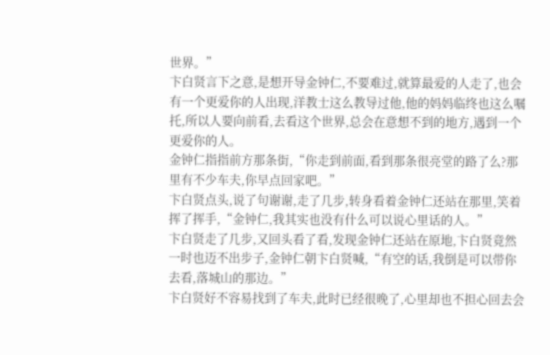世界。”
卞白贤言下之意,是想开导金钟仁,不要难过,就算最爱的人走了,也会有一个更爱你的人出现,洋教士这么教导过他,他的妈妈临终也这么嘱托,所以人要向前看,去看这个世界,总会在意想不到的地方,遇到一个更爱你的人。
金钟仁指指前方那条街,“你走到前面,看到那条很亮堂的路了么?那里有不少车夫,你早点回家吧。”
卞白贤点头,说了句谢谢,走了几步,转身看着金钟仁还站在那里,笑着挥了挥手,“金钟仁,我其实也没有什么可以说心里话的人。”
卞白贤走了几步,又回头看了看,发现金钟仁还站在原地,卞白贤竟然一时也迈不出步子,金钟仁朝卞白贤喊,“有空的话,我倒是可以带你去看,落城山的那边。”
卞白贤好不容易找到了车夫,此时已经很晚了,心里却也不担心回去会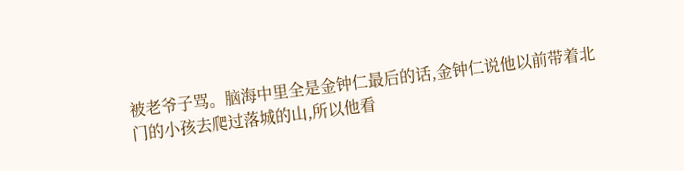被老爷子骂。脑海中里全是金钟仁最后的话,金钟仁说他以前带着北门的小孩去爬过落城的山,所以他看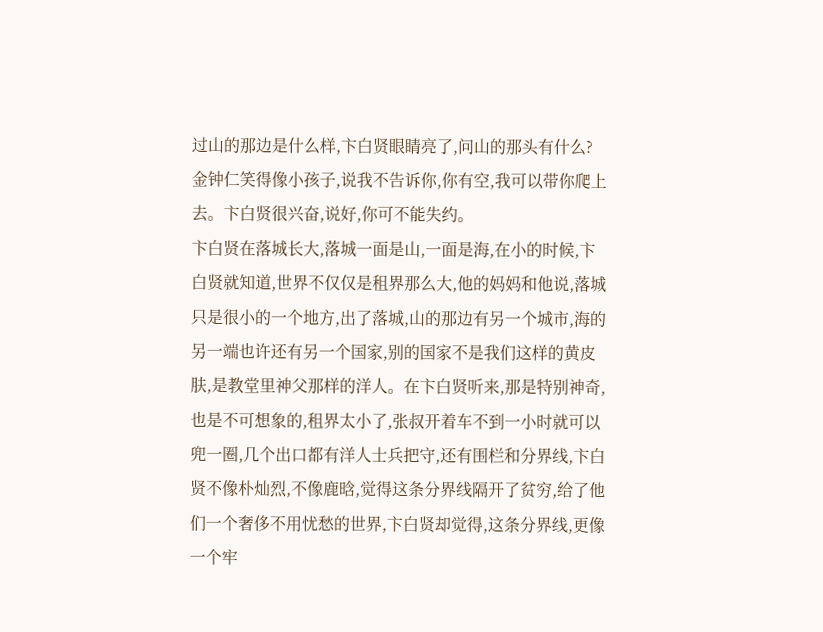过山的那边是什么样,卞白贤眼睛亮了,问山的那头有什么?金钟仁笑得像小孩子,说我不告诉你,你有空,我可以带你爬上去。卞白贤很兴奋,说好,你可不能失约。
卞白贤在落城长大,落城一面是山,一面是海,在小的时候,卞白贤就知道,世界不仅仅是租界那么大,他的妈妈和他说,落城只是很小的一个地方,出了落城,山的那边有另一个城市,海的另一端也许还有另一个国家,别的国家不是我们这样的黄皮肤,是教堂里神父那样的洋人。在卞白贤听来,那是特别神奇,也是不可想象的,租界太小了,张叔开着车不到一小时就可以兜一圈,几个出口都有洋人士兵把守,还有围栏和分界线,卞白贤不像朴灿烈,不像鹿晗,觉得这条分界线隔开了贫穷,给了他们一个奢侈不用忧愁的世界,卞白贤却觉得,这条分界线,更像一个牢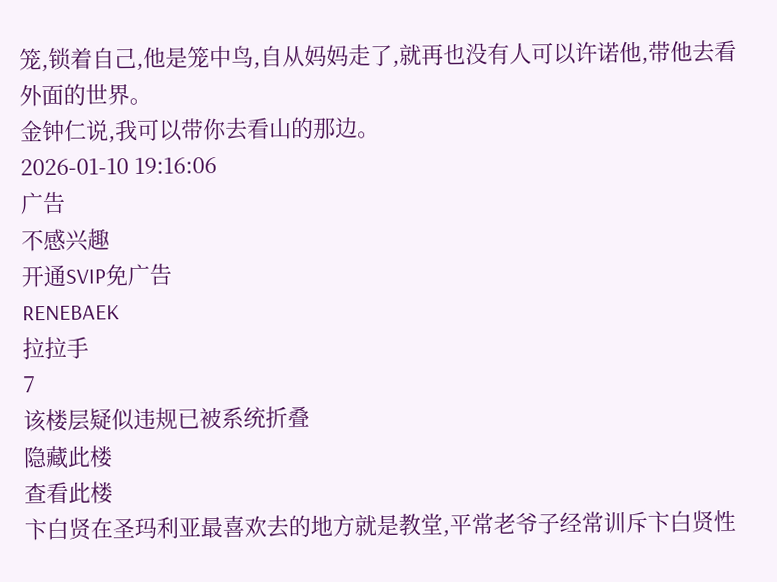笼,锁着自己,他是笼中鸟,自从妈妈走了,就再也没有人可以许诺他,带他去看外面的世界。
金钟仁说,我可以带你去看山的那边。
2026-01-10 19:16:06
广告
不感兴趣
开通SVIP免广告
RENEBAEK
拉拉手
7
该楼层疑似违规已被系统折叠
隐藏此楼
查看此楼
卞白贤在圣玛利亚最喜欢去的地方就是教堂,平常老爷子经常训斥卞白贤性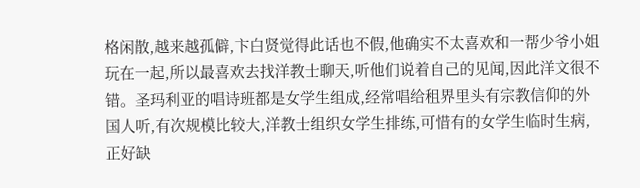格闲散,越来越孤僻,卞白贤觉得此话也不假,他确实不太喜欢和一帮少爷小姐玩在一起,所以最喜欢去找洋教士聊天,听他们说着自己的见闻,因此洋文很不错。圣玛利亚的唱诗班都是女学生组成,经常唱给租界里头有宗教信仰的外国人听,有次规模比较大,洋教士组织女学生排练,可惜有的女学生临时生病,正好缺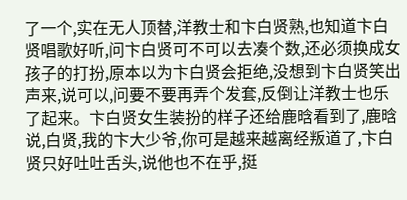了一个,实在无人顶替,洋教士和卞白贤熟,也知道卞白贤唱歌好听,问卞白贤可不可以去凑个数,还必须换成女孩子的打扮,原本以为卞白贤会拒绝,没想到卞白贤笑出声来,说可以,问要不要再弄个发套,反倒让洋教士也乐了起来。卞白贤女生装扮的样子还给鹿晗看到了,鹿晗说,白贤,我的卞大少爷,你可是越来越离经叛道了,卞白贤只好吐吐舌头,说他也不在乎,挺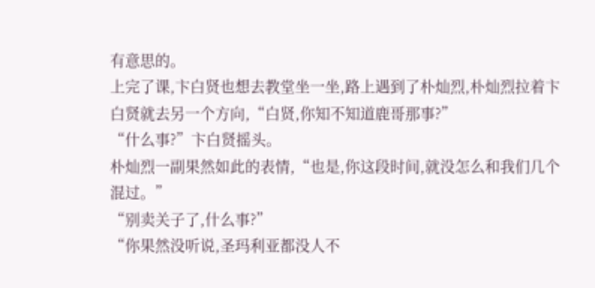有意思的。
上完了课,卞白贤也想去教堂坐一坐,路上遇到了朴灿烈,朴灿烈拉着卞白贤就去另一个方向,“白贤,你知不知道鹿哥那事?”
“什么事?”卞白贤摇头。
朴灿烈一副果然如此的表情,“也是,你这段时间,就没怎么和我们几个混过。”
“别卖关子了,什么事?”
“你果然没听说,圣玛利亚都没人不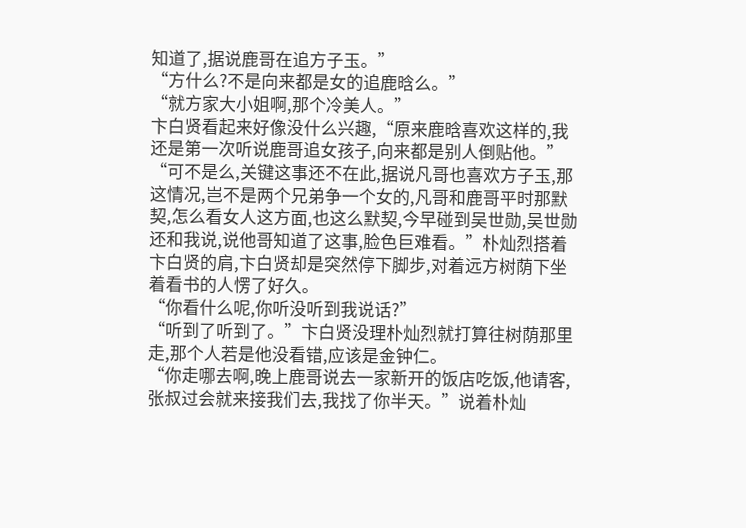知道了,据说鹿哥在追方子玉。”
“方什么?不是向来都是女的追鹿晗么。”
“就方家大小姐啊,那个冷美人。”
卞白贤看起来好像没什么兴趣,“原来鹿晗喜欢这样的,我还是第一次听说鹿哥追女孩子,向来都是别人倒贴他。”
“可不是么,关键这事还不在此,据说凡哥也喜欢方子玉,那这情况,岂不是两个兄弟争一个女的,凡哥和鹿哥平时那默契,怎么看女人这方面,也这么默契,今早碰到吴世勋,吴世勋还和我说,说他哥知道了这事,脸色巨难看。”朴灿烈搭着卞白贤的肩,卞白贤却是突然停下脚步,对着远方树荫下坐着看书的人愣了好久。
“你看什么呢,你听没听到我说话?”
“听到了听到了。”卞白贤没理朴灿烈就打算往树荫那里走,那个人若是他没看错,应该是金钟仁。
“你走哪去啊,晚上鹿哥说去一家新开的饭店吃饭,他请客,张叔过会就来接我们去,我找了你半天。”说着朴灿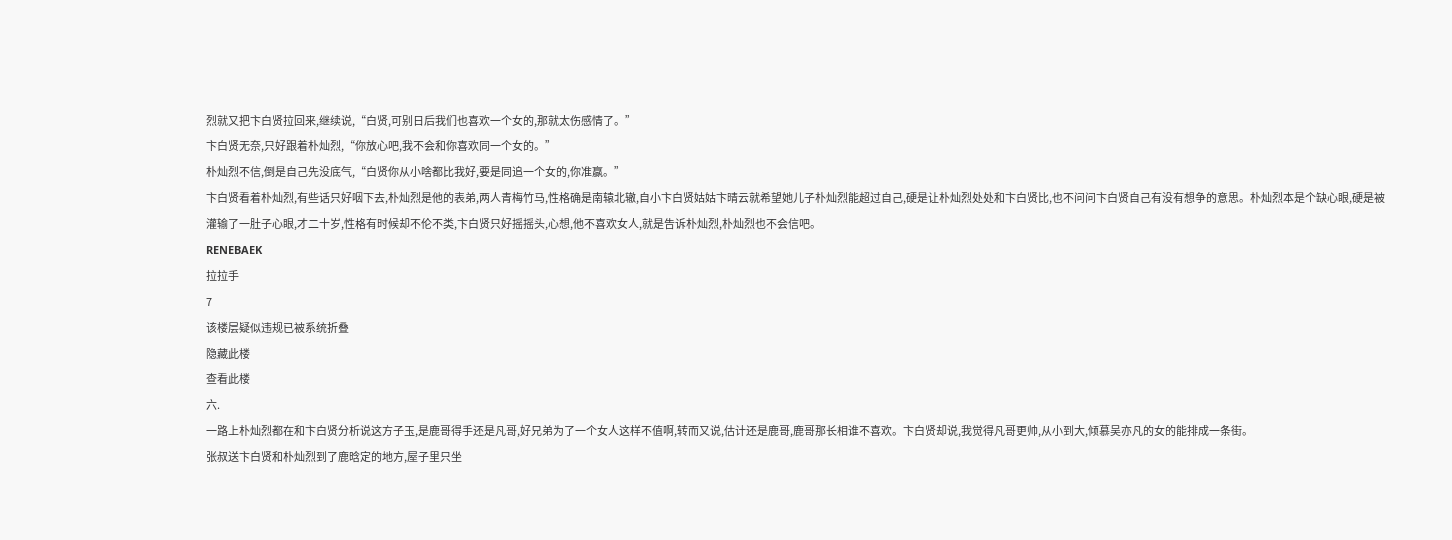烈就又把卞白贤拉回来,继续说,“白贤,可别日后我们也喜欢一个女的,那就太伤感情了。”
卞白贤无奈,只好跟着朴灿烈,“你放心吧,我不会和你喜欢同一个女的。”
朴灿烈不信,倒是自己先没底气,“白贤你从小啥都比我好,要是同追一个女的,你准赢。”
卞白贤看着朴灿烈,有些话只好咽下去,朴灿烈是他的表弟,两人青梅竹马,性格确是南辕北辙,自小卞白贤姑姑卞晴云就希望她儿子朴灿烈能超过自己,硬是让朴灿烈处处和卞白贤比,也不问问卞白贤自己有没有想争的意思。朴灿烈本是个缺心眼,硬是被灌输了一肚子心眼,才二十岁,性格有时候却不伦不类,卞白贤只好摇摇头,心想,他不喜欢女人,就是告诉朴灿烈,朴灿烈也不会信吧。
RENEBAEK
拉拉手
7
该楼层疑似违规已被系统折叠
隐藏此楼
查看此楼
六.
一路上朴灿烈都在和卞白贤分析说这方子玉,是鹿哥得手还是凡哥,好兄弟为了一个女人这样不值啊,转而又说,估计还是鹿哥,鹿哥那长相谁不喜欢。卞白贤却说,我觉得凡哥更帅,从小到大,倾慕吴亦凡的女的能排成一条街。
张叔送卞白贤和朴灿烈到了鹿晗定的地方,屋子里只坐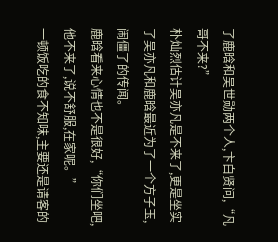了鹿晗和吴世勋两个人,卞白贤问,“凡哥不来?”
朴灿烈估计吴亦凡是不来了,更是坐实了吴亦凡和鹿晗最近为了一个方子玉,闹僵了的传闻。
鹿晗看来心情也不是很好,“你们坐吧,他不来了,说不舒服,在家呢。”
一顿饭吃的食不知味,主要还是请客的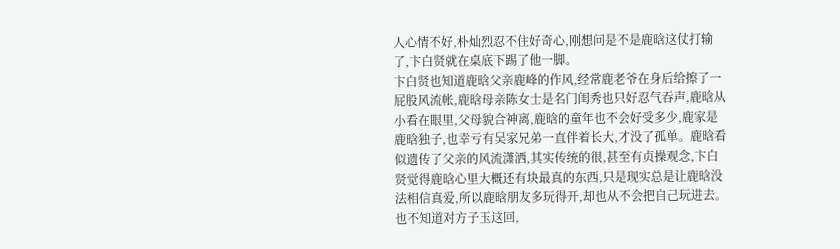人心情不好,朴灿烈忍不住好奇心,刚想问是不是鹿晗这仗打输了,卞白贤就在桌底下踢了他一脚。
卞白贤也知道鹿晗父亲鹿峰的作风,经常鹿老爷在身后给擦了一屁股风流帐,鹿晗母亲陈女士是名门闺秀也只好忍气吞声,鹿晗从小看在眼里,父母貌合神离,鹿晗的童年也不会好受多少,鹿家是鹿晗独子,也幸亏有吴家兄弟一直伴着长大,才没了孤单。鹿晗看似遗传了父亲的风流潇洒,其实传统的很,甚至有贞操观念,卞白贤觉得鹿晗心里大概还有块最真的东西,只是现实总是让鹿晗没法相信真爱,所以鹿晗朋友多玩得开,却也从不会把自己玩进去。也不知道对方子玉这回,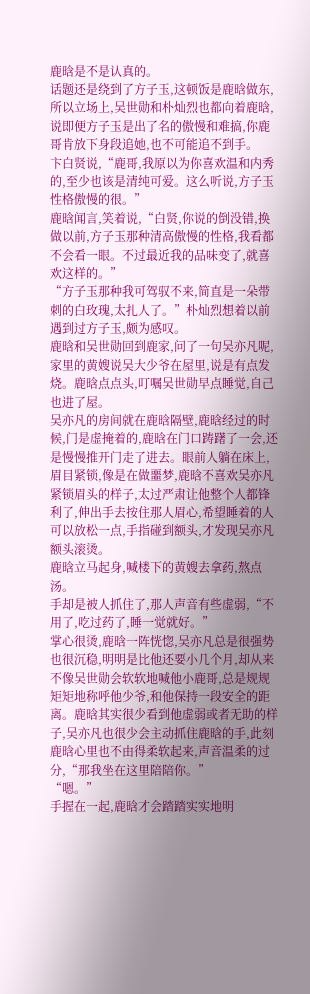鹿晗是不是认真的。
话题还是绕到了方子玉,这顿饭是鹿晗做东,所以立场上,吴世勋和朴灿烈也都向着鹿晗,说即便方子玉是出了名的傲慢和难搞,你鹿哥肯放下身段追她,也不可能追不到手。
卞白贤说,“鹿哥,我原以为你喜欢温和内秀的,至少也该是清纯可爱。这么听说,方子玉性格傲慢的很。”
鹿晗闻言,笑着说,“白贤,你说的倒没错,换做以前,方子玉那种清高傲慢的性格,我看都不会看一眼。不过最近我的品味变了,就喜欢这样的。”
“方子玉那种我可驾驭不来,简直是一朵带刺的白玫瑰,太扎人了。”朴灿烈想着以前遇到过方子玉,颇为感叹。
鹿晗和吴世勋回到鹿家,问了一句吴亦凡呢,家里的黄嫂说吴大少爷在屋里,说是有点发烧。鹿晗点点头,叮嘱吴世勋早点睡觉,自己也进了屋。
吴亦凡的房间就在鹿晗隔壁,鹿晗经过的时候,门是虚掩着的,鹿晗在门口踌躇了一会,还是慢慢推开门走了进去。眼前人躺在床上,眉目紧锁,像是在做噩梦,鹿晗不喜欢吴亦凡紧锁眉头的样子,太过严肃让他整个人都锋利了,伸出手去按住那人眉心,希望睡着的人可以放松一点,手指碰到额头,才发现吴亦凡额头滚烫。
鹿晗立马起身,喊楼下的黄嫂去拿药,熬点汤。
手却是被人抓住了,那人声音有些虚弱,“不用了,吃过药了,睡一觉就好。”
掌心很烫,鹿晗一阵恍惚,吴亦凡总是很强势也很沉稳,明明是比他还要小几个月,却从来不像吴世勋会软软地喊他小鹿哥,总是规规矩矩地称呼他少爷,和他保持一段安全的距离。鹿晗其实很少看到他虚弱或者无助的样子,吴亦凡也很少会主动抓住鹿晗的手,此刻鹿晗心里也不由得柔软起来,声音温柔的过分,“那我坐在这里陪陪你。”
“嗯。”
手握在一起,鹿晗才会踏踏实实地明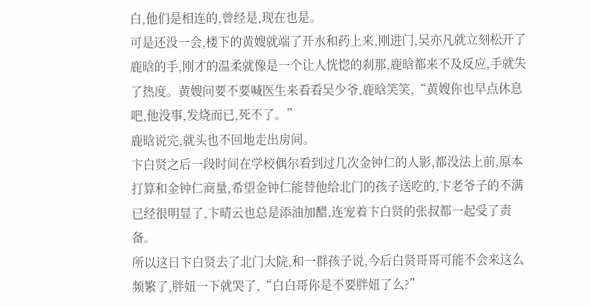白,他们是相连的,曾经是,现在也是。
可是还没一会,楼下的黄嫂就端了开水和药上来,刚进门,吴亦凡就立刻松开了鹿晗的手,刚才的温柔就像是一个让人恍惚的刹那,鹿晗都来不及反应,手就失了热度。黄嫂问要不要喊医生来看看吴少爷,鹿晗笑笑,“黄嫂你也早点休息吧,他没事,发烧而已,死不了。”
鹿晗说完,就头也不回地走出房间。
卞白贤之后一段时间在学校偶尔看到过几次金钟仁的人影,都没法上前,原本打算和金钟仁商量,希望金钟仁能替他给北门的孩子送吃的,卞老爷子的不满已经很明显了,卞晴云也总是添油加醋,连宠着卞白贤的张叔都一起受了责备。
所以这日卞白贤去了北门大院,和一群孩子说,今后白贤哥哥可能不会来这么频繁了,胖妞一下就哭了,“白白哥你是不要胖妞了么?”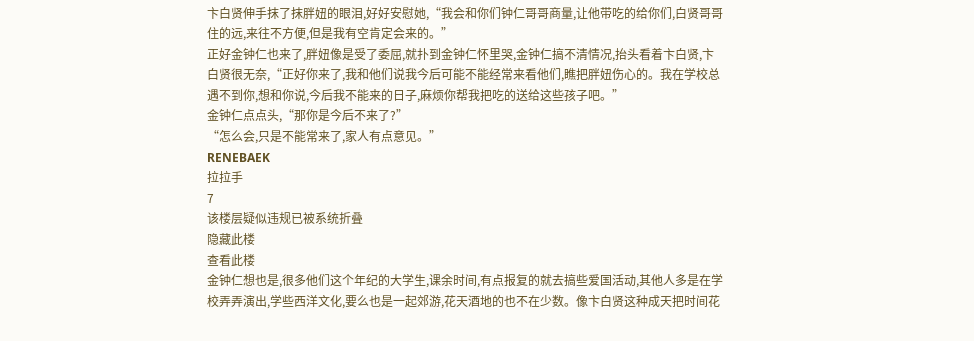卞白贤伸手抹了抹胖妞的眼泪,好好安慰她,“我会和你们钟仁哥哥商量,让他带吃的给你们,白贤哥哥住的远,来往不方便,但是我有空肯定会来的。”
正好金钟仁也来了,胖妞像是受了委屈,就扑到金钟仁怀里哭,金钟仁搞不清情况,抬头看着卞白贤,卞白贤很无奈,“正好你来了,我和他们说我今后可能不能经常来看他们,瞧把胖妞伤心的。我在学校总遇不到你,想和你说,今后我不能来的日子,麻烦你帮我把吃的送给这些孩子吧。”
金钟仁点点头,“那你是今后不来了?”
“怎么会,只是不能常来了,家人有点意见。”
RENEBAEK
拉拉手
7
该楼层疑似违规已被系统折叠
隐藏此楼
查看此楼
金钟仁想也是,很多他们这个年纪的大学生,课余时间,有点报复的就去搞些爱国活动,其他人多是在学校弄弄演出,学些西洋文化,要么也是一起郊游,花天酒地的也不在少数。像卞白贤这种成天把时间花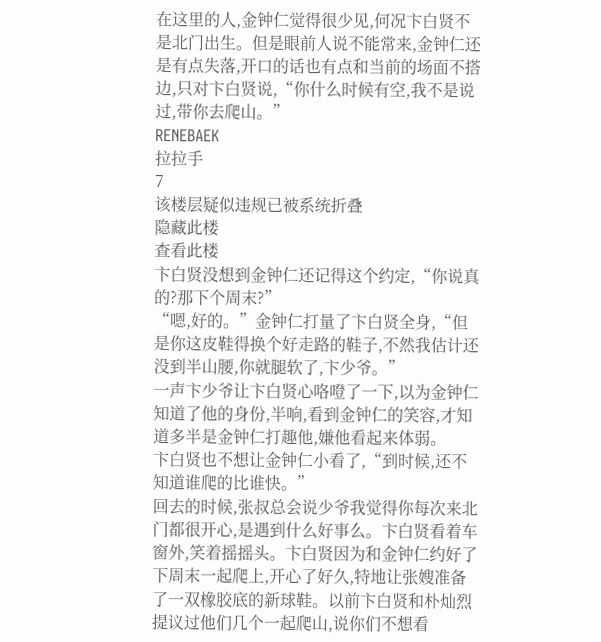在这里的人,金钟仁觉得很少见,何况卞白贤不是北门出生。但是眼前人说不能常来,金钟仁还是有点失落,开口的话也有点和当前的场面不搭边,只对卞白贤说,“你什么时候有空,我不是说过,带你去爬山。”
RENEBAEK
拉拉手
7
该楼层疑似违规已被系统折叠
隐藏此楼
查看此楼
卞白贤没想到金钟仁还记得这个约定,“你说真的?那下个周末?”
“嗯,好的。”金钟仁打量了卞白贤全身,“但是你这皮鞋得换个好走路的鞋子,不然我估计还没到半山腰,你就腿软了,卞少爷。”
一声卞少爷让卞白贤心咯噔了一下,以为金钟仁知道了他的身份,半响,看到金钟仁的笑容,才知道多半是金钟仁打趣他,嫌他看起来体弱。
卞白贤也不想让金钟仁小看了,“到时候,还不知道谁爬的比谁快。”
回去的时候,张叔总会说少爷我觉得你每次来北门都很开心,是遇到什么好事么。卞白贤看着车窗外,笑着摇摇头。卞白贤因为和金钟仁约好了下周末一起爬上,开心了好久,特地让张嫂准备了一双橡胶底的新球鞋。以前卞白贤和朴灿烈提议过他们几个一起爬山,说你们不想看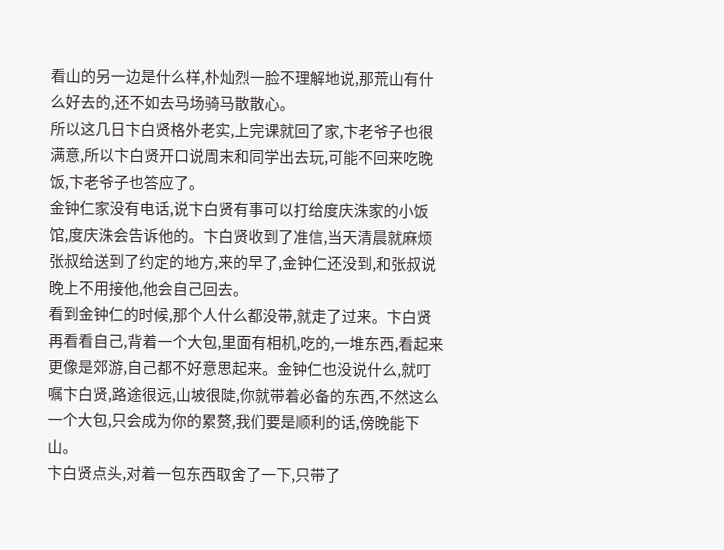看山的另一边是什么样,朴灿烈一脸不理解地说,那荒山有什么好去的,还不如去马场骑马散散心。
所以这几日卞白贤格外老实,上完课就回了家,卞老爷子也很满意,所以卞白贤开口说周末和同学出去玩,可能不回来吃晚饭,卞老爷子也答应了。
金钟仁家没有电话,说卞白贤有事可以打给度庆洙家的小饭馆,度庆洙会告诉他的。卞白贤收到了准信,当天清晨就麻烦张叔给送到了约定的地方,来的早了,金钟仁还没到,和张叔说晚上不用接他,他会自己回去。
看到金钟仁的时候,那个人什么都没带,就走了过来。卞白贤再看看自己,背着一个大包,里面有相机,吃的,一堆东西,看起来更像是郊游,自己都不好意思起来。金钟仁也没说什么,就叮嘱卞白贤,路途很远,山坡很陡,你就带着必备的东西,不然这么一个大包,只会成为你的累赘,我们要是顺利的话,傍晚能下山。
卞白贤点头,对着一包东西取舍了一下,只带了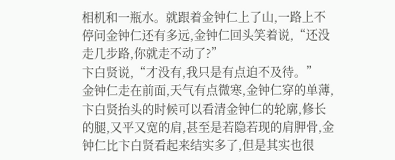相机和一瓶水。就跟着金钟仁上了山,一路上不停问金钟仁还有多远,金钟仁回头笑着说,“还没走几步路,你就走不动了?”
卞白贤说,“才没有,我只是有点迫不及待。”
金钟仁走在前面,天气有点微寒,金钟仁穿的单薄,卞白贤抬头的时候可以看清金钟仁的轮廓,修长的腿,又平又宽的肩,甚至是若隐若现的肩胛骨,金钟仁比卞白贤看起来结实多了,但是其实也很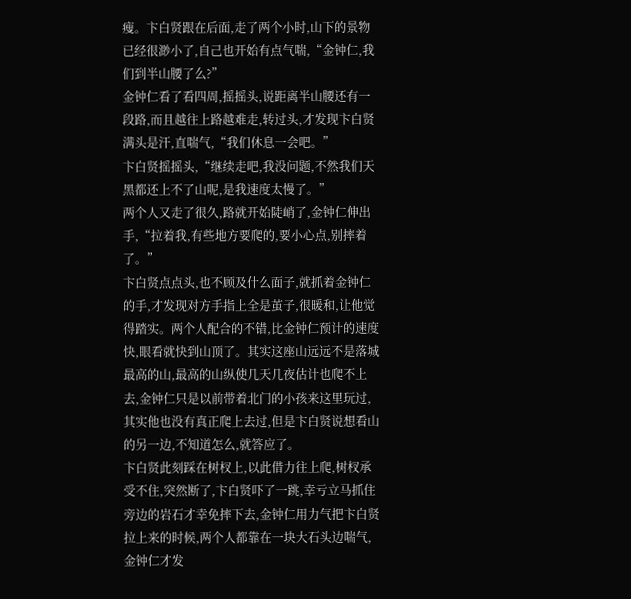瘦。卞白贤跟在后面,走了两个小时,山下的景物已经很渺小了,自己也开始有点气喘,“金钟仁,我们到半山腰了么?”
金钟仁看了看四周,摇摇头,说距离半山腰还有一段路,而且越往上路越难走,转过头,才发现卞白贤满头是汗,直喘气,“我们休息一会吧。”
卞白贤摇摇头,“继续走吧,我没问题,不然我们天黑都还上不了山呢,是我速度太慢了。”
两个人又走了很久,路就开始陡峭了,金钟仁伸出手,“拉着我,有些地方要爬的,要小心点,别摔着了。”
卞白贤点点头,也不顾及什么面子,就抓着金钟仁的手,才发现对方手指上全是茧子,很暖和,让他觉得踏实。两个人配合的不错,比金钟仁预计的速度快,眼看就快到山顶了。其实这座山远远不是落城最高的山,最高的山纵使几天几夜估计也爬不上去,金钟仁只是以前带着北门的小孩来这里玩过,其实他也没有真正爬上去过,但是卞白贤说想看山的另一边,不知道怎么,就答应了。
卞白贤此刻踩在树杈上,以此借力往上爬,树杈承受不住,突然断了,卞白贤吓了一跳,幸亏立马抓住旁边的岩石才幸免摔下去,金钟仁用力气把卞白贤拉上来的时候,两个人都靠在一块大石头边喘气,金钟仁才发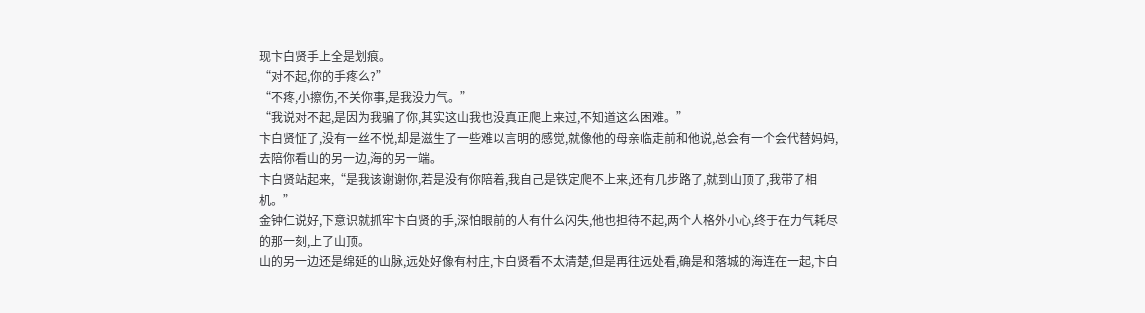现卞白贤手上全是划痕。
“对不起,你的手疼么?”
“不疼,小擦伤,不关你事,是我没力气。”
“我说对不起,是因为我骗了你,其实这山我也没真正爬上来过,不知道这么困难。”
卞白贤怔了,没有一丝不悦,却是滋生了一些难以言明的感觉,就像他的母亲临走前和他说,总会有一个会代替妈妈,去陪你看山的另一边,海的另一端。
卞白贤站起来,“是我该谢谢你,若是没有你陪着,我自己是铁定爬不上来,还有几步路了,就到山顶了,我带了相机。”
金钟仁说好,下意识就抓牢卞白贤的手,深怕眼前的人有什么闪失,他也担待不起,两个人格外小心,终于在力气耗尽的那一刻,上了山顶。
山的另一边还是绵延的山脉,远处好像有村庄,卞白贤看不太清楚,但是再往远处看,确是和落城的海连在一起,卞白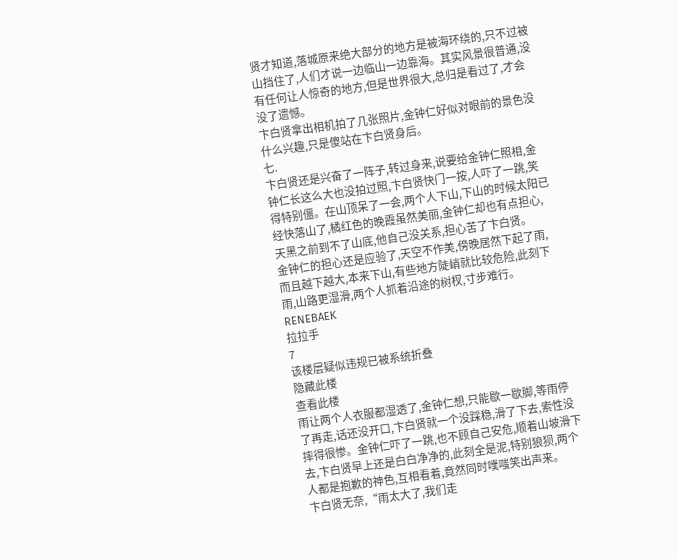贤才知道,落城原来绝大部分的地方是被海环绕的,只不过被山挡住了,人们才说一边临山一边靠海。其实风景很普通,没有任何让人惊奇的地方,但是世界很大,总归是看过了,才会没了遗憾。
卞白贤拿出相机拍了几张照片,金钟仁好似对眼前的景色没什么兴趣,只是傻站在卞白贤身后。
七.
卞白贤还是兴奋了一阵子,转过身来,说要给金钟仁照相,金钟仁长这么大也没拍过照,卞白贤快门一按,人吓了一跳,笑得特别僵。在山顶呆了一会,两个人下山,下山的时候太阳已经快落山了,橘红色的晚霞虽然美丽,金钟仁却也有点担心,天黑之前到不了山底,他自己没关系,担心苦了卞白贤。
金钟仁的担心还是应验了,天空不作美,傍晚居然下起了雨,而且越下越大,本来下山,有些地方陡峭就比较危险,此刻下雨,山路更湿滑,两个人抓着沿途的树杈,寸步难行。
RENEBAEK
拉拉手
7
该楼层疑似违规已被系统折叠
隐藏此楼
查看此楼
雨让两个人衣服都湿透了,金钟仁想,只能歇一歇脚,等雨停了再走,话还没开口,卞白贤就一个没踩稳,滑了下去,索性没摔得很惨。金钟仁吓了一跳,也不顾自己安危,顺着山坡滑下去,卞白贤早上还是白白净净的,此刻全是泥,特别狼狈,两个人都是抱歉的神色,互相看着,竟然同时噗嗤笑出声来。
卞白贤无奈,“雨太大了,我们走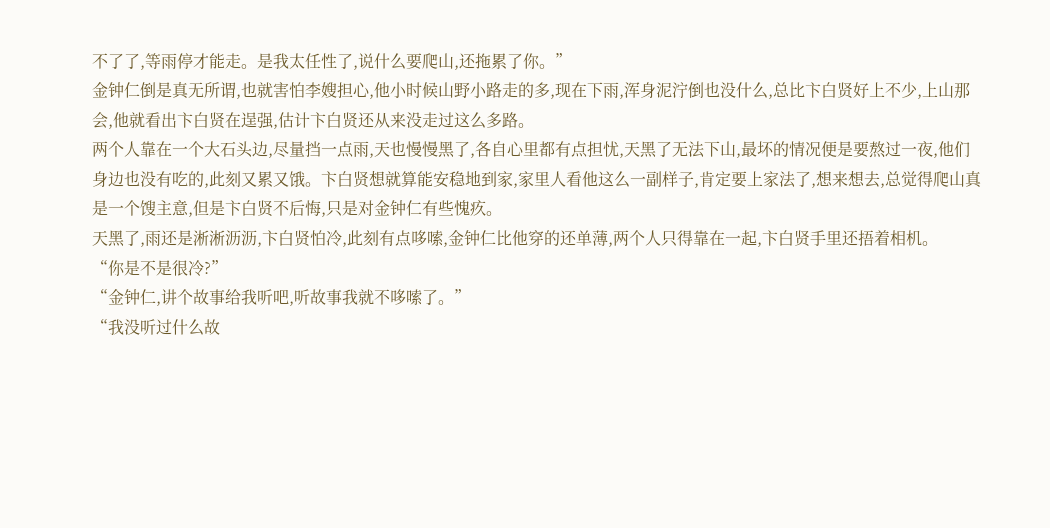不了了,等雨停才能走。是我太任性了,说什么要爬山,还拖累了你。”
金钟仁倒是真无所谓,也就害怕李嫂担心,他小时候山野小路走的多,现在下雨,浑身泥泞倒也没什么,总比卞白贤好上不少,上山那会,他就看出卞白贤在逞强,估计卞白贤还从来没走过这么多路。
两个人靠在一个大石头边,尽量挡一点雨,天也慢慢黑了,各自心里都有点担忧,天黑了无法下山,最坏的情况便是要熬过一夜,他们身边也没有吃的,此刻又累又饿。卞白贤想就算能安稳地到家,家里人看他这么一副样子,肯定要上家法了,想来想去,总觉得爬山真是一个馊主意,但是卞白贤不后悔,只是对金钟仁有些愧疚。
天黑了,雨还是淅淅沥沥,卞白贤怕冷,此刻有点哆嗦,金钟仁比他穿的还单薄,两个人只得靠在一起,卞白贤手里还捂着相机。
“你是不是很冷?”
“金钟仁,讲个故事给我听吧,听故事我就不哆嗦了。”
“我没听过什么故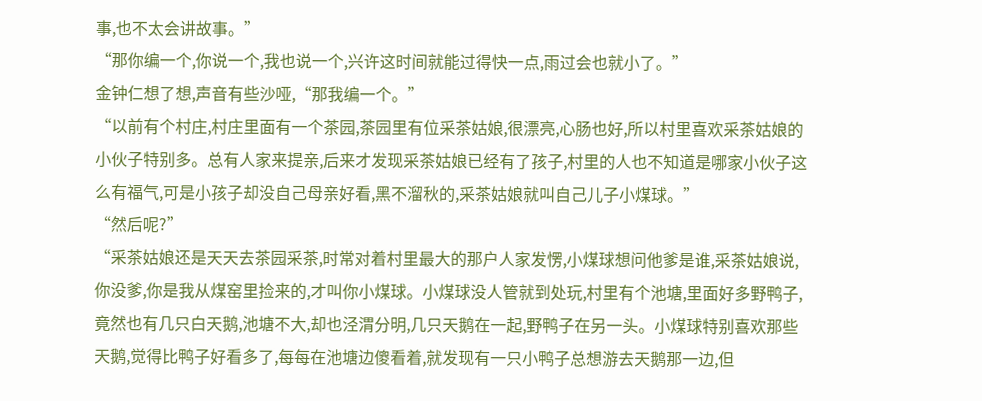事,也不太会讲故事。”
“那你编一个,你说一个,我也说一个,兴许这时间就能过得快一点,雨过会也就小了。”
金钟仁想了想,声音有些沙哑,“那我编一个。”
“以前有个村庄,村庄里面有一个茶园,茶园里有位采茶姑娘,很漂亮,心肠也好,所以村里喜欢采茶姑娘的小伙子特别多。总有人家来提亲,后来才发现采茶姑娘已经有了孩子,村里的人也不知道是哪家小伙子这么有福气,可是小孩子却没自己母亲好看,黑不溜秋的,采茶姑娘就叫自己儿子小煤球。”
“然后呢?”
“采茶姑娘还是天天去茶园采茶,时常对着村里最大的那户人家发愣,小煤球想问他爹是谁,采茶姑娘说,你没爹,你是我从煤窑里捡来的,才叫你小煤球。小煤球没人管就到处玩,村里有个池塘,里面好多野鸭子,竟然也有几只白天鹅,池塘不大,却也泾渭分明,几只天鹅在一起,野鸭子在另一头。小煤球特别喜欢那些天鹅,觉得比鸭子好看多了,每每在池塘边傻看着,就发现有一只小鸭子总想游去天鹅那一边,但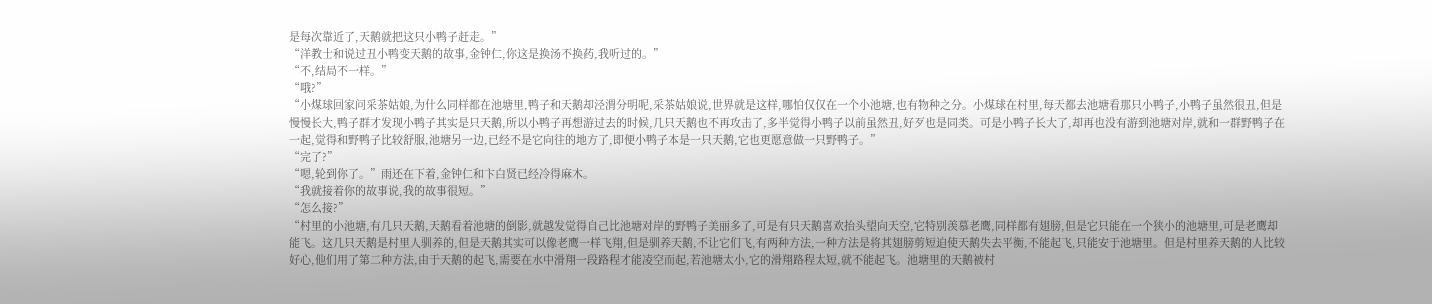是每次靠近了,天鹅就把这只小鸭子赶走。”
“洋教士和说过丑小鸭变天鹅的故事,金钟仁,你这是换汤不换药,我听过的。”
“不,结局不一样。”
“哦?”
“小煤球回家问采茶姑娘,为什么同样都在池塘里,鸭子和天鹅却泾渭分明呢,采茶姑娘说,世界就是这样,哪怕仅仅在一个小池塘,也有物种之分。小煤球在村里,每天都去池塘看那只小鸭子,小鸭子虽然很丑,但是慢慢长大,鸭子群才发现小鸭子其实是只天鹅,所以小鸭子再想游过去的时候,几只天鹅也不再攻击了,多半觉得小鸭子以前虽然丑,好歹也是同类。可是小鸭子长大了,却再也没有游到池塘对岸,就和一群野鸭子在一起,觉得和野鸭子比较舒服,池塘另一边,已经不是它向往的地方了,即便小鸭子本是一只天鹅,它也更愿意做一只野鸭子。”
“完了?”
“嗯,轮到你了。”雨还在下着,金钟仁和卞白贤已经冷得麻木。
“我就接着你的故事说,我的故事很短。”
“怎么接?”
“村里的小池塘,有几只天鹅,天鹅看着池塘的倒影,就越发觉得自己比池塘对岸的野鸭子美丽多了,可是有只天鹅喜欢抬头望向天空,它特别羡慕老鹰,同样都有翅膀,但是它只能在一个狭小的池塘里,可是老鹰却能飞。这几只天鹅是村里人驯养的,但是天鹅其实可以像老鹰一样飞翔,但是驯养天鹅,不让它们飞,有两种方法,一种方法是将其翅膀剪短迫使天鹅失去平衡,不能起飞,只能安于池塘里。但是村里养天鹅的人比较好心,他们用了第二种方法,由于天鹅的起飞,需要在水中滑翔一段路程才能凌空而起,若池塘太小,它的滑翔路程太短,就不能起飞。池塘里的天鹅被村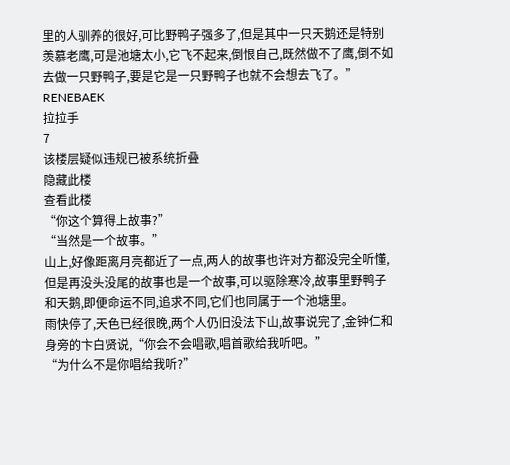里的人驯养的很好,可比野鸭子强多了,但是其中一只天鹅还是特别羡慕老鹰,可是池塘太小,它飞不起来,倒恨自己,既然做不了鹰,倒不如去做一只野鸭子,要是它是一只野鸭子也就不会想去飞了。”
RENEBAEK
拉拉手
7
该楼层疑似违规已被系统折叠
隐藏此楼
查看此楼
“你这个算得上故事?”
“当然是一个故事。”
山上,好像距离月亮都近了一点,两人的故事也许对方都没完全听懂,但是再没头没尾的故事也是一个故事,可以驱除寒冷,故事里野鸭子和天鹅,即便命运不同,追求不同,它们也同属于一个池塘里。
雨快停了,天色已经很晚,两个人仍旧没法下山,故事说完了,金钟仁和身旁的卞白贤说,“你会不会唱歌,唱首歌给我听吧。”
“为什么不是你唱给我听?”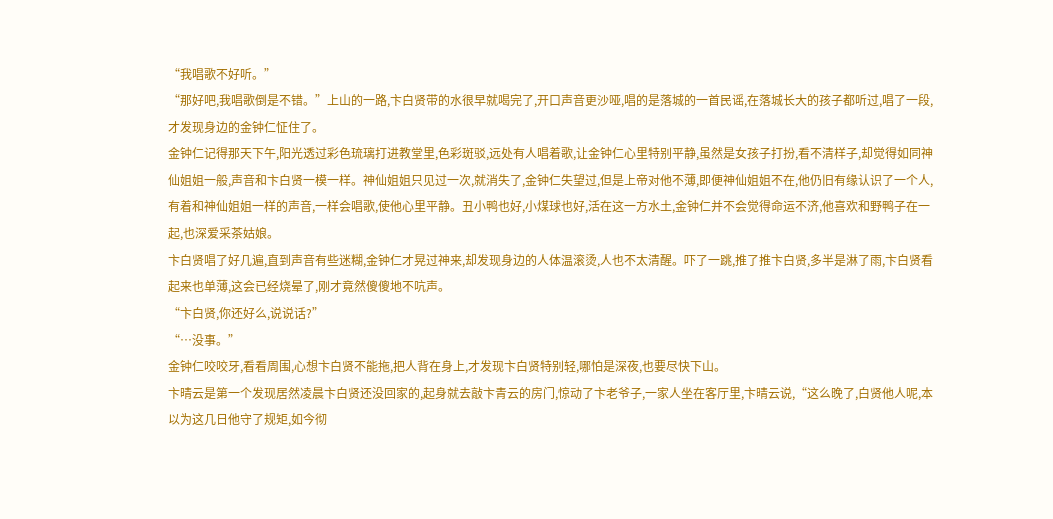“我唱歌不好听。”
“那好吧,我唱歌倒是不错。”上山的一路,卞白贤带的水很早就喝完了,开口声音更沙哑,唱的是落城的一首民谣,在落城长大的孩子都听过,唱了一段,才发现身边的金钟仁怔住了。
金钟仁记得那天下午,阳光透过彩色琉璃打进教堂里,色彩斑驳,远处有人唱着歌,让金钟仁心里特别平静,虽然是女孩子打扮,看不清样子,却觉得如同神仙姐姐一般,声音和卞白贤一模一样。神仙姐姐只见过一次,就消失了,金钟仁失望过,但是上帝对他不薄,即便神仙姐姐不在,他仍旧有缘认识了一个人,有着和神仙姐姐一样的声音,一样会唱歌,使他心里平静。丑小鸭也好,小煤球也好,活在这一方水土,金钟仁并不会觉得命运不济,他喜欢和野鸭子在一起,也深爱采茶姑娘。
卞白贤唱了好几遍,直到声音有些迷糊,金钟仁才晃过神来,却发现身边的人体温滚烫,人也不太清醒。吓了一跳,推了推卞白贤,多半是淋了雨,卞白贤看起来也单薄,这会已经烧晕了,刚才竟然傻傻地不吭声。
“卞白贤,你还好么,说说话?”
“…没事。”
金钟仁咬咬牙,看看周围,心想卞白贤不能拖,把人背在身上,才发现卞白贤特别轻,哪怕是深夜,也要尽快下山。
卞晴云是第一个发现居然凌晨卞白贤还没回家的,起身就去敲卞青云的房门,惊动了卞老爷子,一家人坐在客厅里,卞晴云说,“这么晚了,白贤他人呢,本以为这几日他守了规矩,如今彻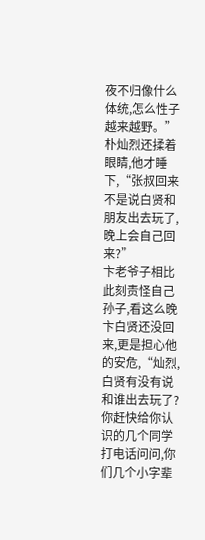夜不归像什么体统,怎么性子越来越野。”
朴灿烈还揉着眼睛,他才睡下,“张叔回来不是说白贤和朋友出去玩了,晚上会自己回来?”
卞老爷子相比此刻责怪自己孙子,看这么晚卞白贤还没回来,更是担心他的安危,“灿烈,白贤有没有说和谁出去玩了?你赶快给你认识的几个同学打电话问问,你们几个小字辈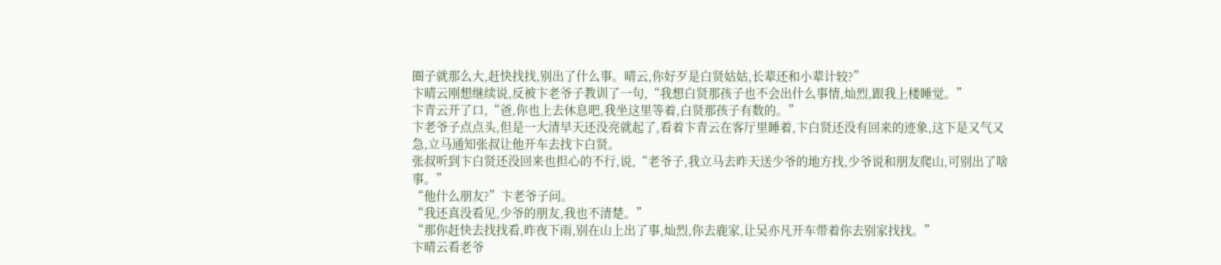圈子就那么大,赶快找找,别出了什么事。晴云,你好歹是白贤姑姑,长辈还和小辈计较?”
卞晴云刚想继续说,反被卞老爷子教训了一句,“我想白贤那孩子也不会出什么事情,灿烈,跟我上楼睡觉。”
卞青云开了口,“爸,你也上去休息吧,我坐这里等着,白贤那孩子有数的。”
卞老爷子点点头,但是一大清早天还没亮就起了,看着卞青云在客厅里睡着,卞白贤还没有回来的迹象,这下是又气又急,立马通知张叔让他开车去找卞白贤。
张叔听到卞白贤还没回来也担心的不行,说,“老爷子,我立马去昨天送少爷的地方找,少爷说和朋友爬山,可别出了啥事。”
“他什么朋友?”卞老爷子问。
“我还真没看见,少爷的朋友,我也不清楚。”
“那你赶快去找找看,昨夜下雨,别在山上出了事,灿烈,你去鹿家,让吴亦凡开车带着你去别家找找。”
卞晴云看老爷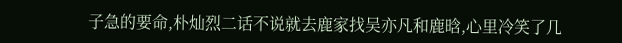子急的要命,朴灿烈二话不说就去鹿家找吴亦凡和鹿晗,心里冷笑了几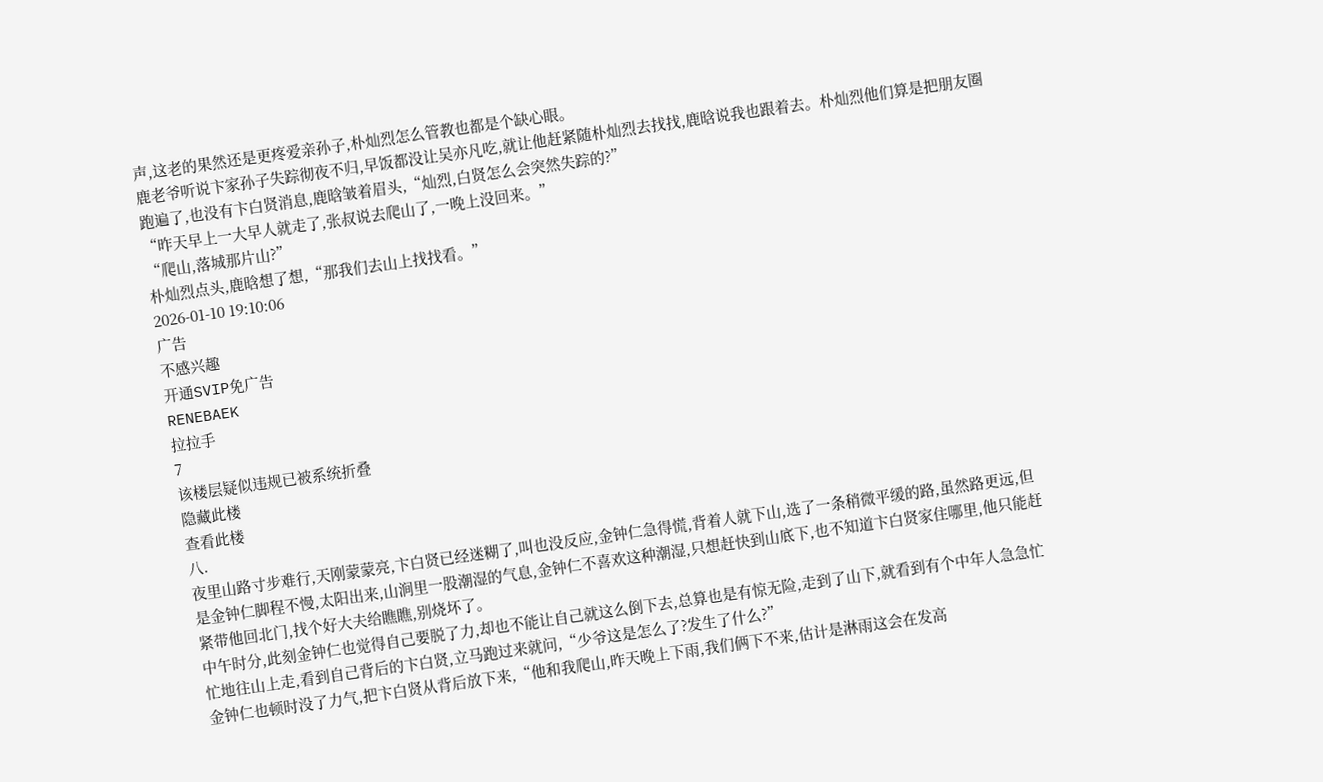声,这老的果然还是更疼爱亲孙子,朴灿烈怎么管教也都是个缺心眼。
鹿老爷听说卞家孙子失踪彻夜不归,早饭都没让吴亦凡吃,就让他赶紧随朴灿烈去找找,鹿晗说我也跟着去。朴灿烈他们算是把朋友圈跑遍了,也没有卞白贤消息,鹿晗皱着眉头,“灿烈,白贤怎么会突然失踪的?”
“昨天早上一大早人就走了,张叔说去爬山了,一晚上没回来。”
“爬山,落城那片山?”
朴灿烈点头,鹿晗想了想,“那我们去山上找找看。”
2026-01-10 19:10:06
广告
不感兴趣
开通SVIP免广告
RENEBAEK
拉拉手
7
该楼层疑似违规已被系统折叠
隐藏此楼
查看此楼
八.
夜里山路寸步难行,天刚蒙蒙亮,卞白贤已经迷糊了,叫也没反应,金钟仁急得慌,背着人就下山,选了一条稍微平缓的路,虽然路更远,但是金钟仁脚程不慢,太阳出来,山涧里一股潮湿的气息,金钟仁不喜欢这种潮湿,只想赶快到山底下,也不知道卞白贤家住哪里,他只能赶紧带他回北门,找个好大夫给瞧瞧,别烧坏了。
中午时分,此刻金钟仁也觉得自己要脱了力,却也不能让自己就这么倒下去,总算也是有惊无险,走到了山下,就看到有个中年人急急忙忙地往山上走,看到自己背后的卞白贤,立马跑过来就问,“少爷这是怎么了?发生了什么?”
金钟仁也顿时没了力气,把卞白贤从背后放下来,“他和我爬山,昨天晚上下雨,我们俩下不来,估计是淋雨这会在发高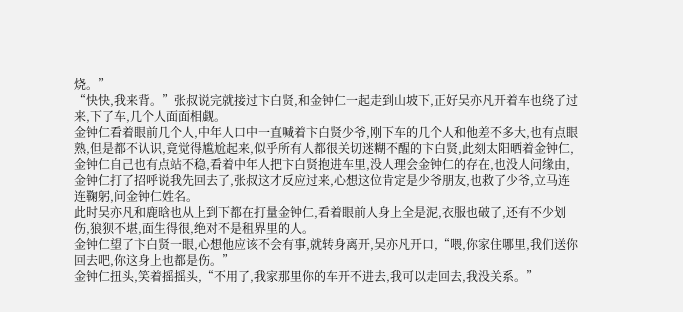烧。”
“快快,我来背。”张叔说完就接过卞白贤,和金钟仁一起走到山坡下,正好吴亦凡开着车也绕了过来,下了车,几个人面面相觑。
金钟仁看着眼前几个人,中年人口中一直喊着卞白贤少爷,刚下车的几个人和他差不多大,也有点眼熟,但是都不认识,竟觉得尴尬起来,似乎所有人都很关切迷糊不醒的卞白贤,此刻太阳晒着金钟仁,金钟仁自己也有点站不稳,看着中年人把卞白贤抱进车里,没人理会金钟仁的存在,也没人问缘由,金钟仁打了招呼说我先回去了,张叔这才反应过来,心想这位肯定是少爷朋友,也救了少爷,立马连连鞠躬,问金钟仁姓名。
此时吴亦凡和鹿晗也从上到下都在打量金钟仁,看着眼前人身上全是泥,衣服也破了,还有不少划伤,狼狈不堪,面生得很,绝对不是租界里的人。
金钟仁望了卞白贤一眼,心想他应该不会有事,就转身离开,吴亦凡开口,“喂,你家住哪里,我们送你回去吧,你这身上也都是伤。”
金钟仁扭头,笑着摇摇头,“不用了,我家那里你的车开不进去,我可以走回去,我没关系。”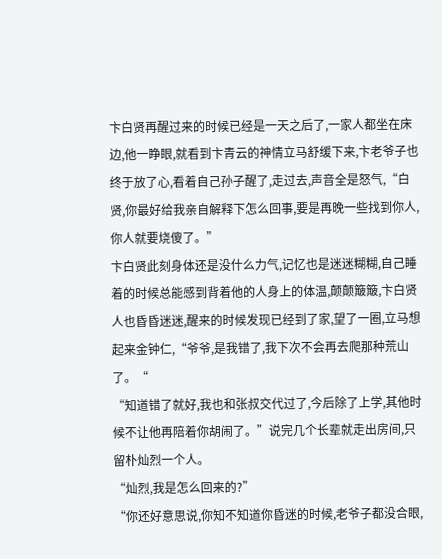卞白贤再醒过来的时候已经是一天之后了,一家人都坐在床边,他一睁眼,就看到卞青云的神情立马舒缓下来,卞老爷子也终于放了心,看着自己孙子醒了,走过去,声音全是怒气,“白贤,你最好给我亲自解释下怎么回事,要是再晚一些找到你人,你人就要烧傻了。”
卞白贤此刻身体还是没什么力气,记忆也是迷迷糊糊,自己睡着的时候总能感到背着他的人身上的体温,颠颠簸簸,卞白贤人也昏昏迷迷,醒来的时候发现已经到了家,望了一圈,立马想起来金钟仁,“爷爷,是我错了,我下次不会再去爬那种荒山了。“
“知道错了就好,我也和张叔交代过了,今后除了上学,其他时候不让他再陪着你胡闹了。”说完几个长辈就走出房间,只留朴灿烈一个人。
“灿烈,我是怎么回来的?”
“你还好意思说,你知不知道你昏迷的时候,老爷子都没合眼,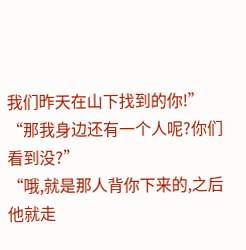我们昨天在山下找到的你!”
“那我身边还有一个人呢?你们看到没?”
“哦,就是那人背你下来的,之后他就走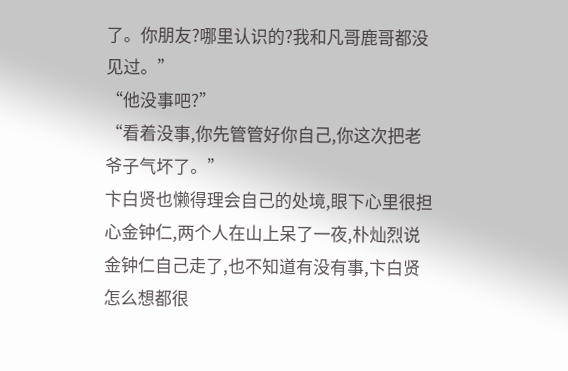了。你朋友?哪里认识的?我和凡哥鹿哥都没见过。”
“他没事吧?”
“看着没事,你先管管好你自己,你这次把老爷子气坏了。”
卞白贤也懒得理会自己的处境,眼下心里很担心金钟仁,两个人在山上呆了一夜,朴灿烈说金钟仁自己走了,也不知道有没有事,卞白贤怎么想都很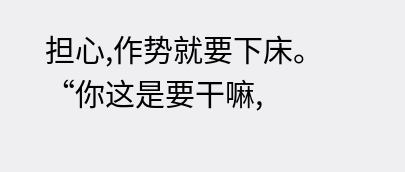担心,作势就要下床。
“你这是要干嘛,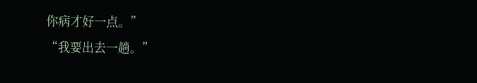你病才好一点。”
“我要出去一趟。”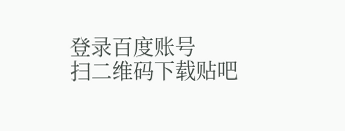登录百度账号
扫二维码下载贴吧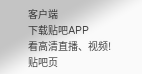客户端
下载贴吧APP
看高清直播、视频!
贴吧页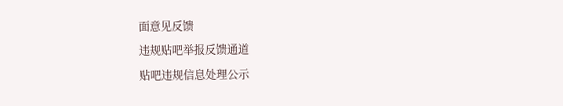面意见反馈
违规贴吧举报反馈通道
贴吧违规信息处理公示